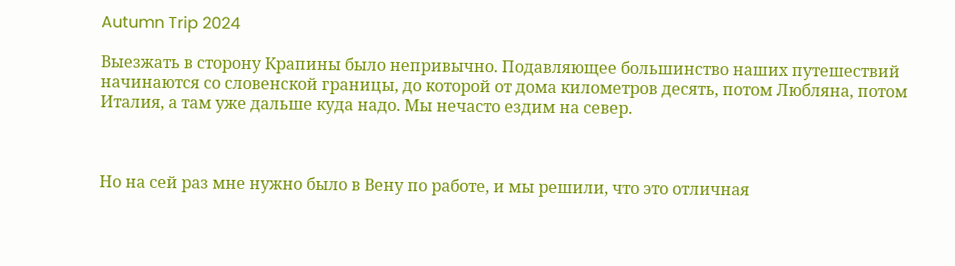Autumn Trip 2024

Выезжать в сторону Крапины было непривычно. Подавляющее большинство наших путешествий начинаются со словенской границы, до которой от дома километров десять, потом Любляна, потом Италия, а там уже дальше куда надо. Мы нечасто ездим на север.



Но на сей раз мне нужно было в Вену по работе, и мы решили, что это отличная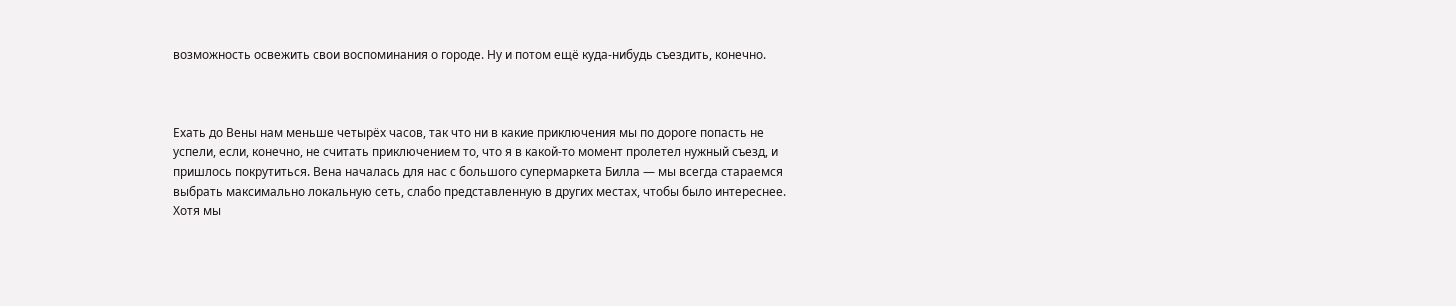возможность освежить свои воспоминания о городе. Ну и потом ещё куда-нибудь съездить, конечно.



Ехать до Вены нам меньше четырёх часов, так что ни в какие приключения мы по дороге попасть не успели, если, конечно, не считать приключением то, что я в какой-то момент пролетел нужный съезд, и пришлось покрутиться. Вена началась для нас с большого супермаркета Билла — мы всегда стараемся выбрать максимально локальную сеть, слабо представленную в других местах, чтобы было интереснее. Хотя мы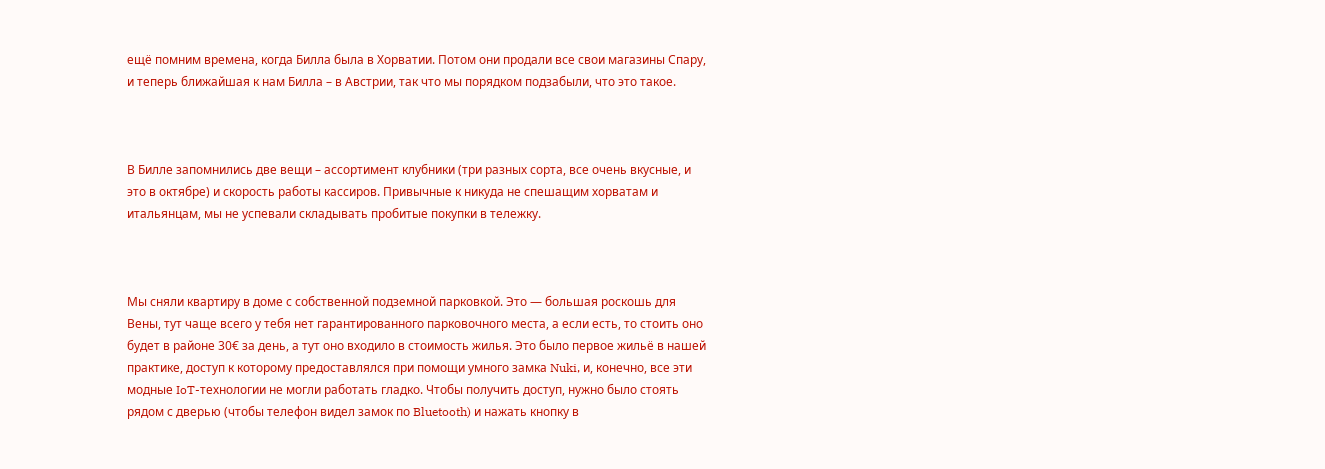ещё помним времена, когда Билла была в Хорватии. Потом они продали все свои магазины Спару, и теперь ближайшая к нам Билла – в Австрии, так что мы порядком подзабыли, что это такое.



В Билле запомнились две вещи – ассортимент клубники (три разных сорта, все очень вкусные, и это в октябре) и скорость работы кассиров. Привычные к никуда не спешащим хорватам и итальянцам, мы не успевали складывать пробитые покупки в тележку.



Мы сняли квартиру в доме с собственной подземной парковкой. Это — большая роскошь для Вены, тут чаще всего у тебя нет гарантированного парковочного места, а если есть, то стоить оно будет в районе 30€ за день, а тут оно входило в стоимость жилья. Это было первое жильё в нашей практике, доступ к которому предоставлялся при помощи умного замка Nuki, и, конечно, все эти модные IoT-технологии не могли работать гладко. Чтобы получить доступ, нужно было стоять рядом с дверью (чтобы телефон видел замок по Bluetooth) и нажать кнопку в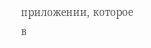приложении, которое в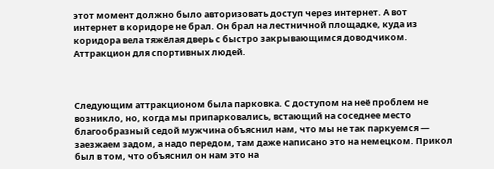этот момент должно было авторизовать доступ через интернет. А вот интернет в коридоре не брал. Он брал на лестничной площадке, куда из коридора вела тяжёлая дверь с быстро закрывающимся доводчиком. Аттракцион для спортивных людей.



Следующим аттракционом была парковка. С доступом на неё проблем не возникло, но, когда мы припарковались, встающий на соседнее место благообразный седой мужчина объяснил нам, что мы не так паркуемся — заезжаем задом, а надо передом, там даже написано это на немецком. Прикол был в том, что объяснил он нам это на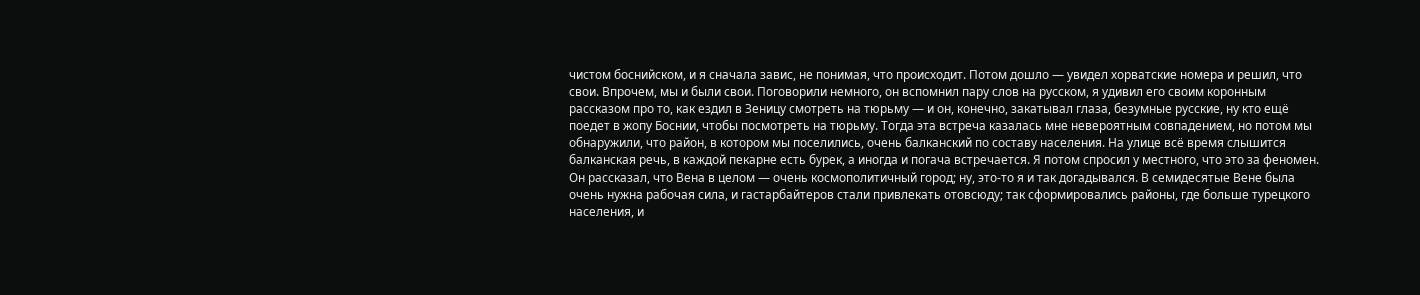чистом боснийском, и я сначала завис, не понимая, что происходит. Потом дошло — увидел хорватские номера и решил, что свои. Впрочем, мы и были свои. Поговорили немного, он вспомнил пару слов на русском, я удивил его своим коронным рассказом про то, как ездил в Зеницу смотреть на тюрьму — и он, конечно, закатывал глаза, безумные русские, ну кто ещё поедет в жопу Боснии, чтобы посмотреть на тюрьму. Тогда эта встреча казалась мне невероятным совпадением, но потом мы обнаружили, что район, в котором мы поселились, очень балканский по составу населения. На улице всё время слышится балканская речь, в каждой пекарне есть бурек, а иногда и погача встречается. Я потом спросил у местного, что это за феномен. Он рассказал, что Вена в целом — очень космополитичный город; ну, это-то я и так догадывался. В семидесятые Вене была очень нужна рабочая сила, и гастарбайтеров стали привлекать отовсюду; так сформировались районы, где больше турецкого населения, и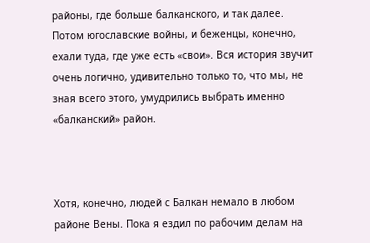районы, где больше балканского, и так далее. Потом югославские войны, и беженцы, конечно, ехали туда, где уже есть «свои». Вся история звучит очень логично, удивительно только то, что мы, не зная всего этого, умудрились выбрать именно «балканский» район.



Хотя, конечно, людей с Балкан немало в любом районе Вены. Пока я ездил по рабочим делам на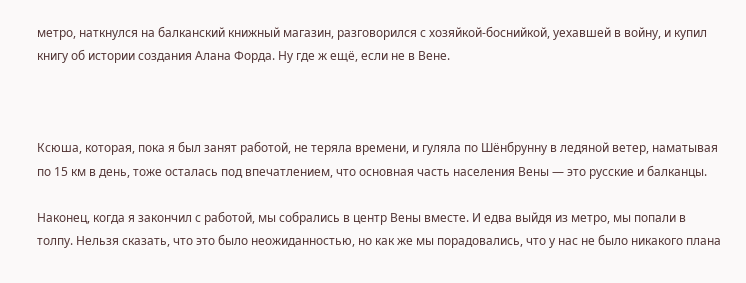метро, наткнулся на балканский книжный магазин, разговорился с хозяйкой-боснийкой, уехавшей в войну, и купил книгу об истории создания Алана Форда. Ну где ж ещё, если не в Вене.



Ксюша, которая, пока я был занят работой, не теряла времени, и гуляла по Шёнбрунну в ледяной ветер, наматывая по 15 км в день, тоже осталась под впечатлением, что основная часть населения Вены — это русские и балканцы.

Наконец, когда я закончил с работой, мы собрались в центр Вены вместе. И едва выйдя из метро, мы попали в толпу. Нельзя сказать, что это было неожиданностью, но как же мы порадовались, что у нас не было никакого плана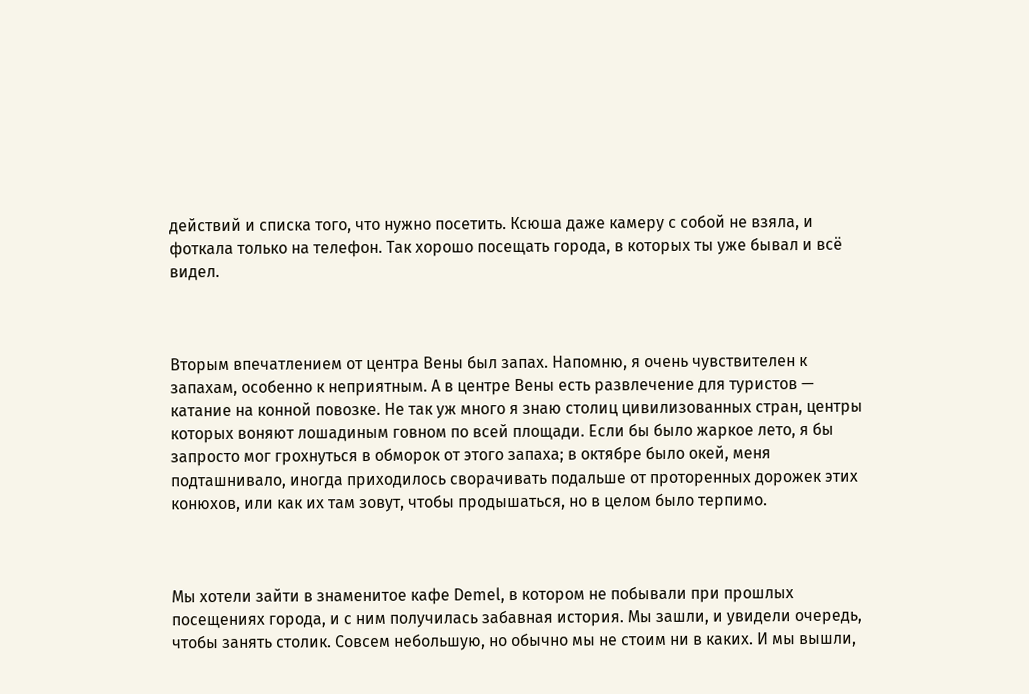действий и списка того, что нужно посетить. Ксюша даже камеру с собой не взяла, и фоткала только на телефон. Так хорошо посещать города, в которых ты уже бывал и всё видел.



Вторым впечатлением от центра Вены был запах. Напомню, я очень чувствителен к запахам, особенно к неприятным. А в центре Вены есть развлечение для туристов — катание на конной повозке. Не так уж много я знаю столиц цивилизованных стран, центры которых воняют лошадиным говном по всей площади. Если бы было жаркое лето, я бы запросто мог грохнуться в обморок от этого запаха; в октябре было окей, меня подташнивало, иногда приходилось сворачивать подальше от проторенных дорожек этих конюхов, или как их там зовут, чтобы продышаться, но в целом было терпимо.



Мы хотели зайти в знаменитое кафе Demel, в котором не побывали при прошлых посещениях города, и с ним получилась забавная история. Мы зашли, и увидели очередь, чтобы занять столик. Совсем небольшую, но обычно мы не стоим ни в каких. И мы вышли,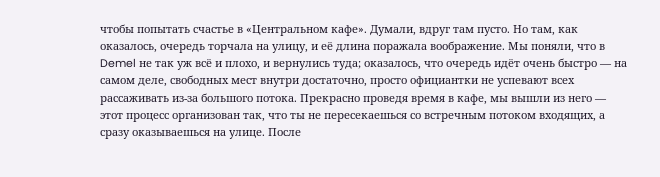чтобы попытать счастье в «Центральном кафе». Думали, вдруг там пусто. Но там, как оказалось, очередь торчала на улицу, и её длина поражала воображение. Мы поняли, что в Demel не так уж всё и плохо, и вернулись туда; оказалось, что очередь идёт очень быстро — на самом деле, свободных мест внутри достаточно, просто официантки не успевают всех рассаживать из-за большого потока. Прекрасно проведя время в кафе, мы вышли из него — этот процесс организован так, что ты не пересекаешься со встречным потоком входящих, а сразу оказываешься на улице. После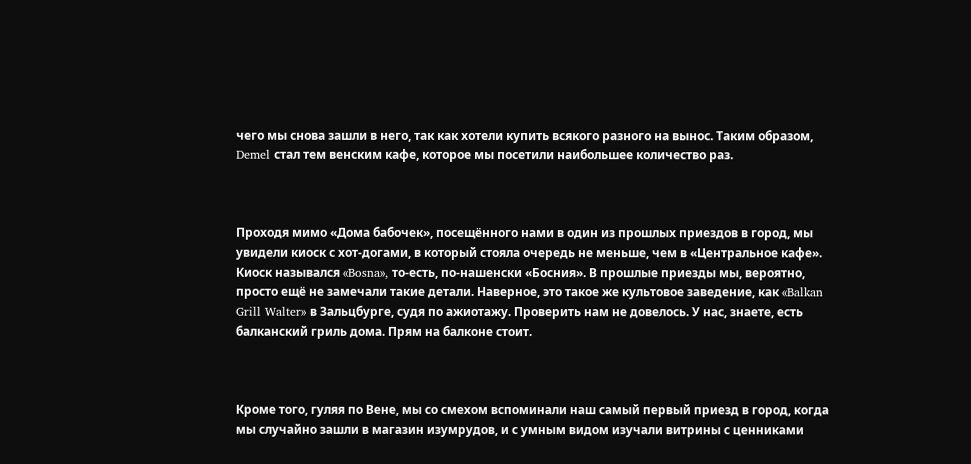чего мы снова зашли в него, так как хотели купить всякого разного на вынос. Таким образом, Demel стал тем венским кафе, которое мы посетили наибольшее количество раз.



Проходя мимо «Дома бабочек», посещённого нами в один из прошлых приездов в город, мы увидели киоск с хот-догами, в который стояла очередь не меньше, чем в «Центральное кафе». Киоск назывался «Bosna», то-есть, по-нашенски «Босния». В прошлые приезды мы, вероятно, просто ещё не замечали такие детали. Наверное, это такое же культовое заведение, как «Balkan Grill Walter» в Зальцбурге, судя по ажиотажу. Проверить нам не довелось. У нас, знаете, есть балканский гриль дома. Прям на балконе стоит.



Кроме того, гуляя по Вене, мы со смехом вспоминали наш самый первый приезд в город, когда мы случайно зашли в магазин изумрудов, и с умным видом изучали витрины с ценниками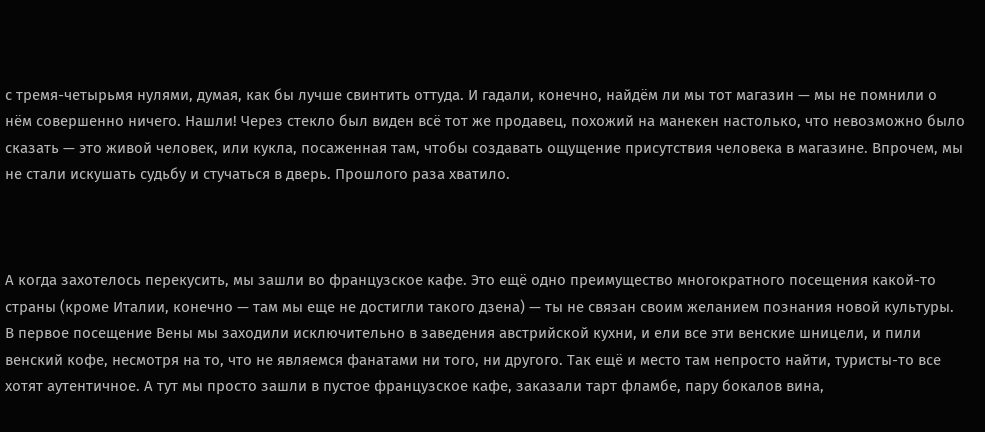с тремя-четырьмя нулями, думая, как бы лучше свинтить оттуда. И гадали, конечно, найдём ли мы тот магазин — мы не помнили о нём совершенно ничего. Нашли! Через стекло был виден всё тот же продавец, похожий на манекен настолько, что невозможно было сказать — это живой человек, или кукла, посаженная там, чтобы создавать ощущение присутствия человека в магазине. Впрочем, мы не стали искушать судьбу и стучаться в дверь. Прошлого раза хватило.



А когда захотелось перекусить, мы зашли во французское кафе. Это ещё одно преимущество многократного посещения какой-то страны (кроме Италии, конечно — там мы еще не достигли такого дзена) — ты не связан своим желанием познания новой культуры. В первое посещение Вены мы заходили исключительно в заведения австрийской кухни, и ели все эти венские шницели, и пили венский кофе, несмотря на то, что не являемся фанатами ни того, ни другого. Так ещё и место там непросто найти, туристы-то все хотят аутентичное. А тут мы просто зашли в пустое французское кафе, заказали тарт фламбе, пару бокалов вина,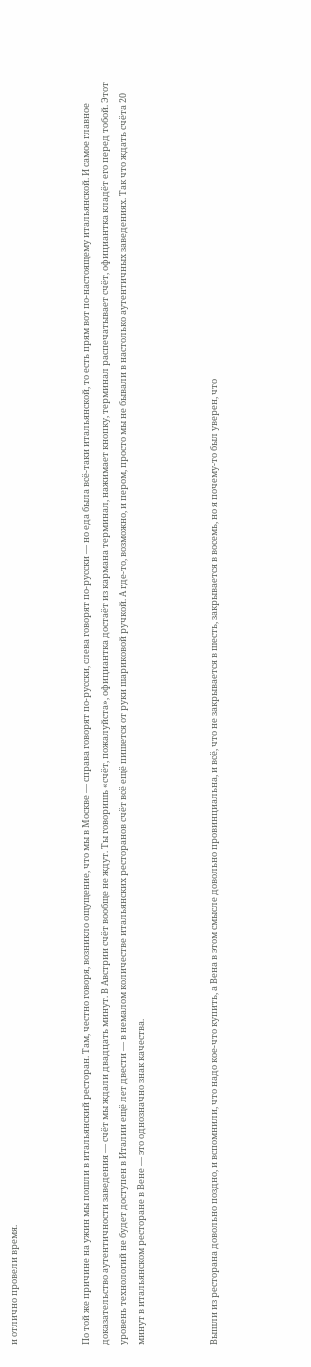и отлично провели время.



По той же причине на ужин мы пошли в итальянский ресторан. Там, честно говоря, возникло ощущение, что мы в Москве — справа говорят по-русски, слева говорят по-русски — но еда была всё-таки итальянской, то есть прям вот по-настоящему итальянской. И самое главное доказательство аутентичности заведения — счёт мы ждали двадцать минут. В Австрии счёт вообще не ждут. Ты говоришь «счёт, пожалуйста», официантка достаёт из кармана терминал, нажимает кнопку, терминал распечатывает счёт, официантка кладёт его перед тобой. Этот уровень технологий не будет доступен в Италии ещё лет двести — в немалом количестве итальянских ресторанов счёт всё ещё пишется от руки шариковой ручкой. А где-то, возможно, и пером, просто мы не бывали в настолько аутентичных заведениях. Так что ждать счёта 20 минут в итальянском ресторане в Вене — это однозначно знак качества.



Вышли из ресторана довольно поздно, и вспомнили, что надо кое-что купить, а Вена в этом смысле довольно провинциальна, и всё, что не закрывается в шесть, закрывается в восемь, но я почему-то был уверен, что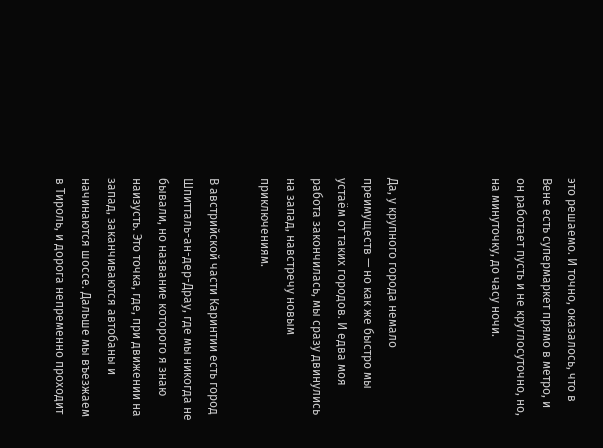это решаемо. И точно, оказалось, что в Вене есть супермаркет прямо в метро, и он работает пусть и не круглосуточно, но, на минуточку, до часу ночи.



Да, у крупного города немало преимуществ — но как же быстро мы устаём от таких городов. И едва моя работа закончилась, мы сразу двинулись на запад, навстречу новым приключениям.

В австрийской части Каринтии есть город Шпитталь-ан-дер-Драу, где мы никогда не бывали, но название которого я знаю наизусть. Это точка, где, при движении на запад, заканчиваются автобаны и начинаются шоссе. Дальше мы въезжаем в Тироль, и дорога непременно проходит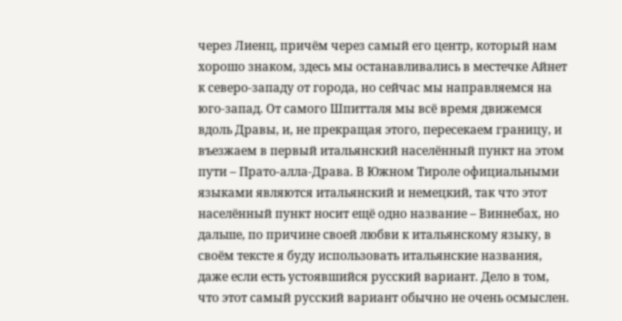через Лиенц, причём через самый его центр, который нам хорошо знаком, здесь мы останавливались в местечке Айнет к северо-западу от города, но сейчас мы направляемся на юго-запад. От самого Шпитталя мы всё время движемся вдоль Дравы, и, не прекращая этого, пересекаем границу, и въезжаем в первый итальянский населённый пункт на этом пути – Прато-алла-Драва. В Южном Тироле официальными языками являются итальянский и немецкий, так что этот населённый пункт носит ещё одно название – Виннебах, но дальше, по причине своей любви к итальянскому языку, в своём тексте я буду использовать итальянские названия, даже если есть устоявшийся русский вариант. Дело в том, что этот самый русский вариант обычно не очень осмыслен.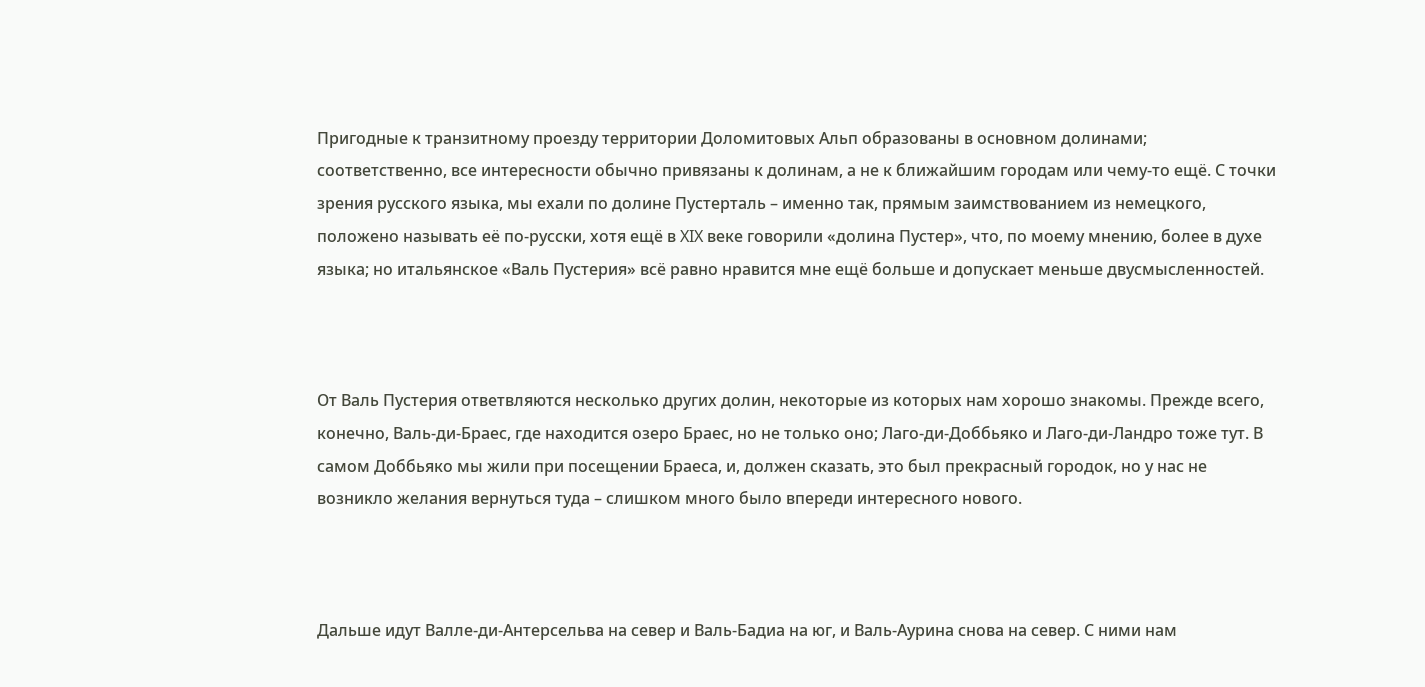Пригодные к транзитному проезду территории Доломитовых Альп образованы в основном долинами; соответственно, все интересности обычно привязаны к долинам, а не к ближайшим городам или чему-то ещё. С точки зрения русского языка, мы ехали по долине Пустерталь – именно так, прямым заимствованием из немецкого, положено называть её по-русски, хотя ещё в XIX веке говорили «долина Пустер», что, по моему мнению, более в духе языка; но итальянское «Валь Пустерия» всё равно нравится мне ещё больше и допускает меньше двусмысленностей.



От Валь Пустерия ответвляются несколько других долин, некоторые из которых нам хорошо знакомы. Прежде всего, конечно, Валь-ди-Браес, где находится озеро Браес, но не только оно; Лаго-ди-Доббьяко и Лаго-ди-Ландро тоже тут. В самом Доббьяко мы жили при посещении Браеса, и, должен сказать, это был прекрасный городок, но у нас не возникло желания вернуться туда – слишком много было впереди интересного нового.



Дальше идут Валле-ди-Антерсельва на север и Валь-Бадиа на юг, и Валь-Аурина снова на север. С ними нам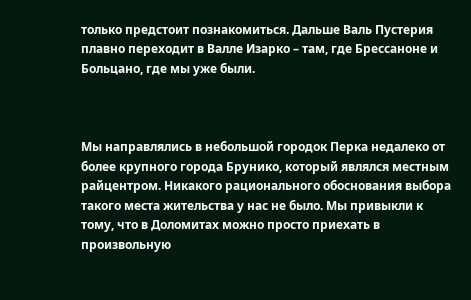только предстоит познакомиться. Дальше Валь Пустерия плавно переходит в Валле Изарко – там, где Брессаноне и Больцано, где мы уже были.



Мы направлялись в небольшой городок Перка недалеко от более крупного города Брунико, который являлся местным райцентром. Никакого рационального обоснования выбора такого места жительства у нас не было. Мы привыкли к тому, что в Доломитах можно просто приехать в произвольную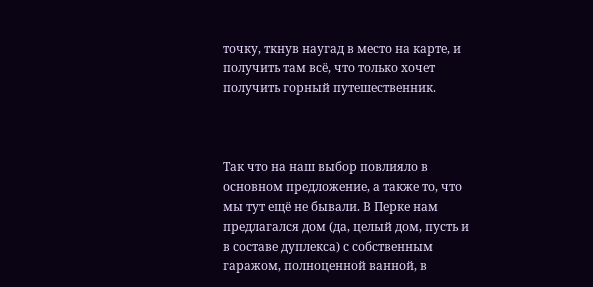точку, ткнув наугад в место на карте, и получить там всё, что только хочет получить горный путешественник.



Так что на наш выбор повлияло в основном предложение, а также то, что мы тут ещё не бывали. В Перке нам предлагался дом (да, целый дом, пусть и в составе дуплекса) с собственным гаражом, полноценной ванной, в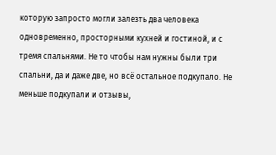которую запросто могли залезть два человека одновременно, просторными кухней и гостиной, и с тремя спальнями. Не то чтобы нам нужны были три спальни, да и даже две, но всё остальное подкупало. Не меньше подкупали и отзывы,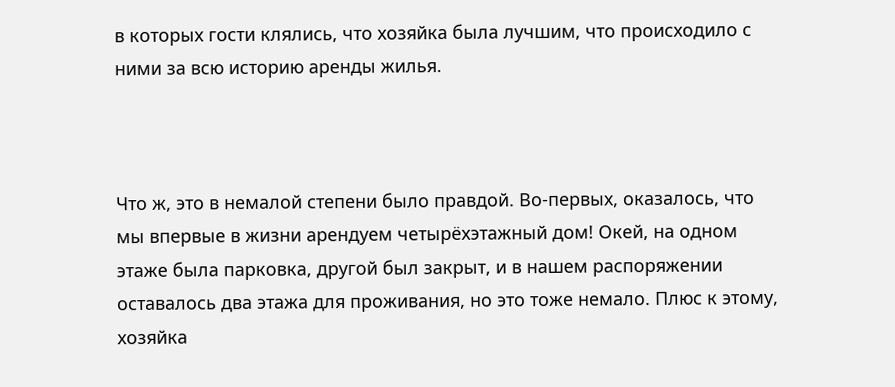в которых гости клялись, что хозяйка была лучшим, что происходило с ними за всю историю аренды жилья.



Что ж, это в немалой степени было правдой. Во-первых, оказалось, что мы впервые в жизни арендуем четырёхэтажный дом! Окей, на одном этаже была парковка, другой был закрыт, и в нашем распоряжении оставалось два этажа для проживания, но это тоже немало. Плюс к этому, хозяйка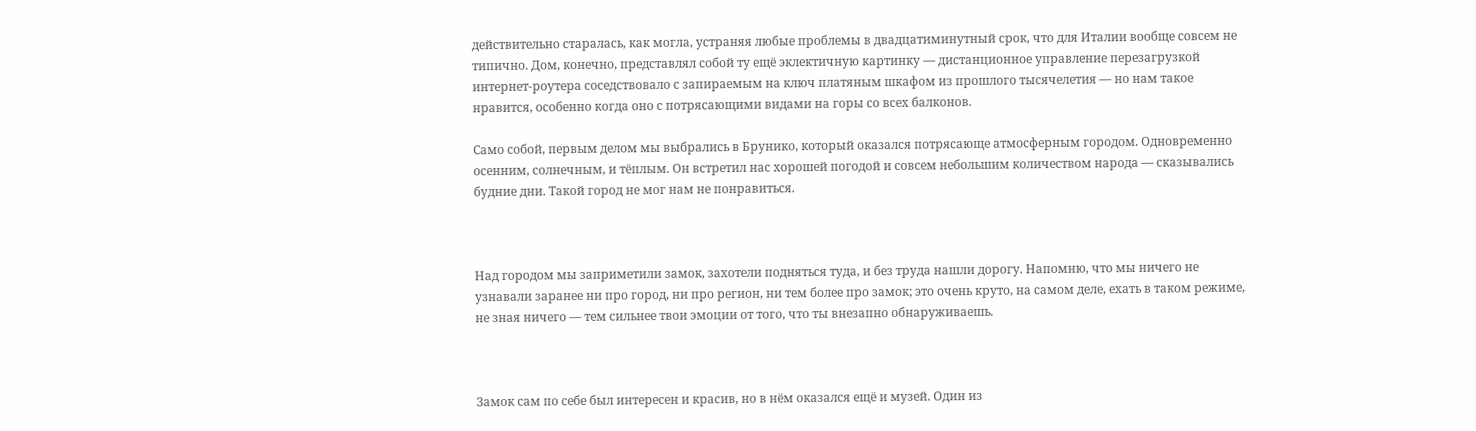действительно старалась, как могла, устраняя любые проблемы в двадцатиминутный срок, что для Италии вообще совсем не типично. Дом, конечно, представлял собой ту ещё эклектичную картинку — дистанционное управление перезагрузкой интернет-роутера соседствовало с запираемым на ключ платяным шкафом из прошлого тысячелетия — но нам такое нравится, особенно когда оно с потрясающими видами на горы со всех балконов.

Само собой, первым делом мы выбрались в Брунико, который оказался потрясающе атмосферным городом. Одновременно осенним, солнечным, и тёплым. Он встретил нас хорошей погодой и совсем небольшим количеством народа — сказывались будние дни. Такой город не мог нам не понравиться.



Над городом мы заприметили замок, захотели подняться туда, и без труда нашли дорогу. Напомню, что мы ничего не узнавали заранее ни про город, ни про регион, ни тем более про замок; это очень круто, на самом деле, ехать в таком режиме, не зная ничего — тем сильнее твои эмоции от того, что ты внезапно обнаруживаешь.



Замок сам по себе был интересен и красив, но в нём оказался ещё и музей. Один из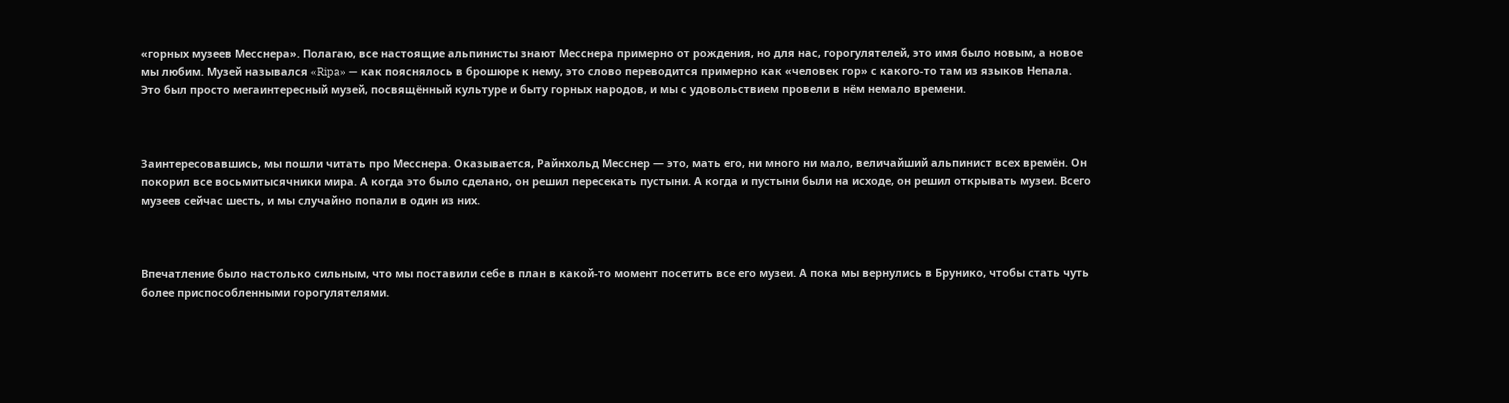«горных музеев Месснера». Полагаю, все настоящие альпинисты знают Месснера примерно от рождения, но для нас, горогулятелей, это имя было новым, а новое мы любим. Музей назывался «Ripa» — как пояснялось в брошюре к нему, это слово переводится примерно как «человек гор» с какого-то там из языков Непала. Это был просто мегаинтересный музей, посвящённый культуре и быту горных народов, и мы с удовольствием провели в нём немало времени.



Заинтересовавшись, мы пошли читать про Месснера. Оказывается, Райнхольд Месснер — это, мать его, ни много ни мало, величайший альпинист всех времён. Он покорил все восьмитысячники мира. А когда это было сделано, он решил пересекать пустыни. А когда и пустыни были на исходе, он решил открывать музеи. Всего музеев сейчас шесть, и мы случайно попали в один из них.



Впечатление было настолько сильным, что мы поставили себе в план в какой-то момент посетить все его музеи. А пока мы вернулись в Брунико, чтобы стать чуть более приспособленными горогулятелями.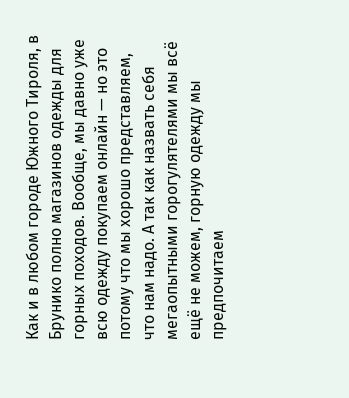Как и в любом городе Южного Тироля, в Брунико полно магазинов одежды для горных походов. Вообще, мы давно уже всю одежду покупаем онлайн — но это потому что мы хорошо представляем, что нам надо. А так как назвать себя мегаопытными горогулятелями мы всё ещё не можем, горную одежду мы предпочитаем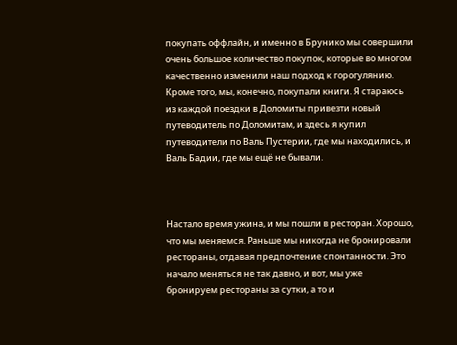покупать оффлайн, и именно в Брунико мы совершили очень большое количество покупок, которые во многом качественно изменили наш подход к горогулянию. Кроме того, мы, конечно, покупали книги. Я стараюсь из каждой поездки в Доломиты привезти новый путеводитель по Доломитам, и здесь я купил путеводители по Валь Пустерии, где мы находились, и Валь Бадии, где мы ещё не бывали.



Настало время ужина, и мы пошли в ресторан. Хорошо, что мы меняемся. Раньше мы никогда не бронировали рестораны, отдавая предпочтение спонтанности. Это начало меняться не так давно, и вот, мы уже бронируем рестораны за сутки, а то и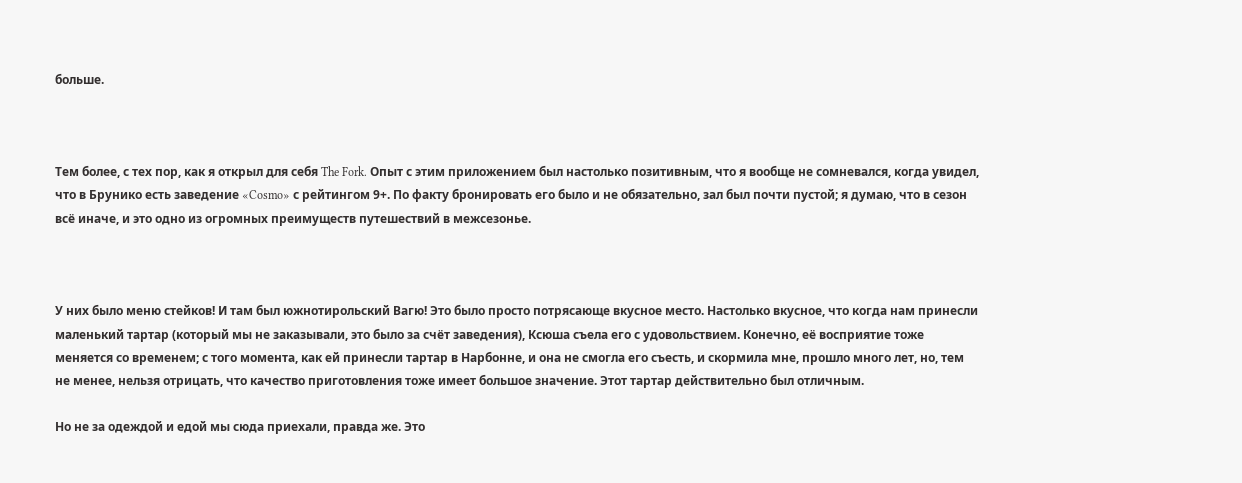больше.



Тем более, с тех пор, как я открыл для себя The Fork. Опыт с этим приложением был настолько позитивным, что я вообще не сомневался, когда увидел, что в Брунико есть заведение «Cosmo» с рейтингом 9+. По факту бронировать его было и не обязательно, зал был почти пустой; я думаю, что в сезон всё иначе, и это одно из огромных преимуществ путешествий в межсезонье.



У них было меню стейков! И там был южнотирольский Вагю! Это было просто потрясающе вкусное место. Настолько вкусное, что когда нам принесли маленький тартар (который мы не заказывали, это было за счёт заведения), Ксюша съела его с удовольствием. Конечно, её восприятие тоже меняется со временем; с того момента, как ей принесли тартар в Нарбонне, и она не смогла его съесть, и скормила мне, прошло много лет, но, тем не менее, нельзя отрицать, что качество приготовления тоже имеет большое значение. Этот тартар действительно был отличным.

Но не за одеждой и едой мы сюда приехали, правда же. Это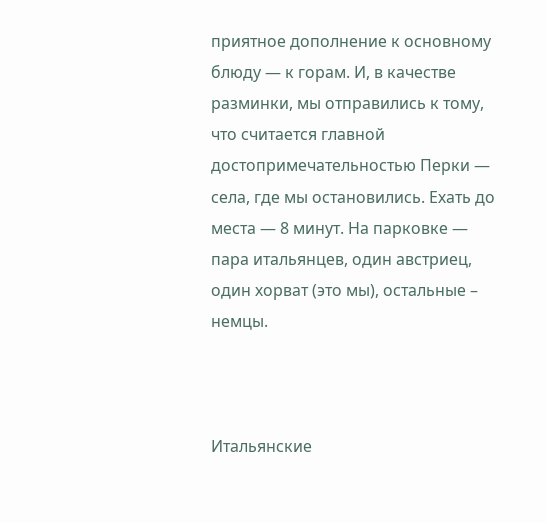приятное дополнение к основному блюду — к горам. И, в качестве разминки, мы отправились к тому, что считается главной достопримечательностью Перки — села, где мы остановились. Ехать до места — 8 минут. На парковке — пара итальянцев, один австриец, один хорват (это мы), остальные – немцы.



Итальянские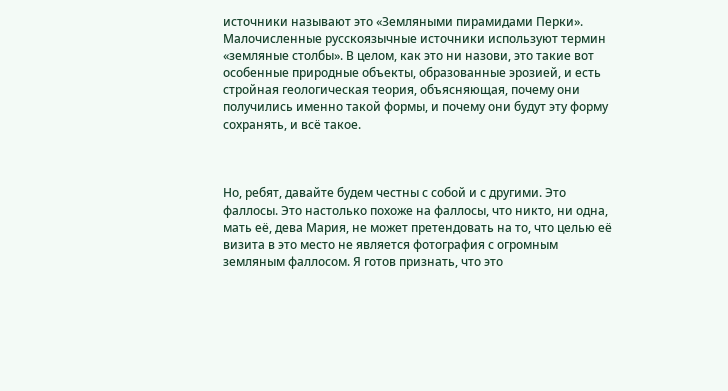источники называют это «Земляными пирамидами Перки». Малочисленные русскоязычные источники используют термин «земляные столбы». В целом, как это ни назови, это такие вот особенные природные объекты, образованные эрозией, и есть стройная геологическая теория, объясняющая, почему они получились именно такой формы, и почему они будут эту форму сохранять, и всё такое.



Но, ребят, давайте будем честны с собой и с другими. Это фаллосы. Это настолько похоже на фаллосы, что никто, ни одна, мать её, дева Мария, не может претендовать на то, что целью её визита в это место не является фотография с огромным земляным фаллосом. Я готов признать, что это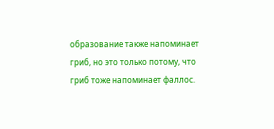образование также напоминает гриб, но это только потому, что гриб тоже напоминает фаллос.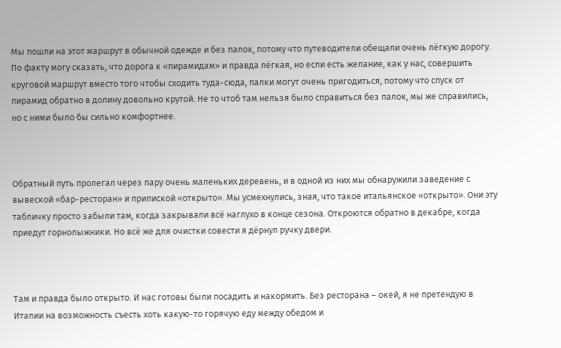Мы пошли на этот маршрут в обычной одежде и без палок, потому что путеводители обещали очень лёгкую дорогу. По факту могу сказать, что дорога к «пирамидам» и правда лёгкая, но если есть желание, как у нас, совершить круговой маршрут вместо того чтобы сходить туда-сюда, палки могут очень пригодиться, потому что спуск от пирамид обратно в долину довольно крутой. Не то чтоб там нельзя было справиться без палок, мы же справились, но с ними было бы сильно комфортнее.



Обратный путь пролегал через пару очень маленьких деревень, и в одной из них мы обнаружили заведение с вывеской «бар-ресторан» и припиской «открыто». Мы усмехнулись, зная, что такое итальянское «открыто». Они эту табличку просто забыли там, когда закрывали всё наглухо в конце сезона. Откроются обратно в декабре, когда приедут горнолыжники. Но всё же для очистки совести я дёрнул ручку двери.



Там и правда было открыто. И нас готовы были посадить и накормить. Без ресторана – окей, я не претендую в Италии на возможность съесть хоть какую-то горячую еду между обедом и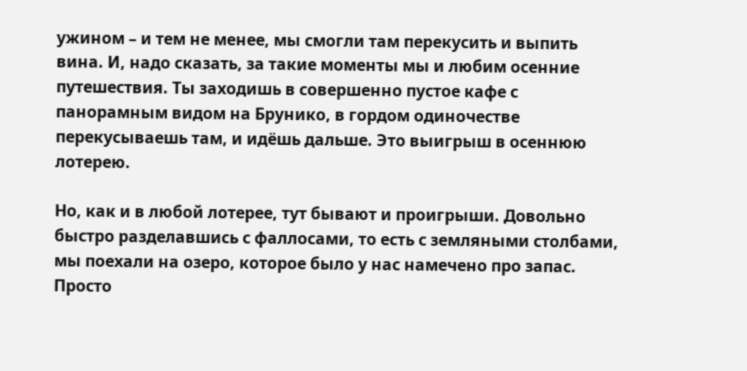ужином – и тем не менее, мы смогли там перекусить и выпить вина. И, надо сказать, за такие моменты мы и любим осенние путешествия. Ты заходишь в совершенно пустое кафе с панорамным видом на Брунико, в гордом одиночестве перекусываешь там, и идёшь дальше. Это выигрыш в осеннюю лотерею.

Но, как и в любой лотерее, тут бывают и проигрыши. Довольно быстро разделавшись с фаллосами, то есть с земляными столбами, мы поехали на озеро, которое было у нас намечено про запас. Просто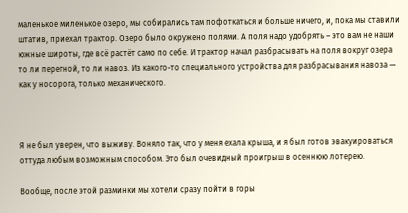маленькое миленькое озеро, мы собирались там пофоткаться и больше ничего, и, пока мы ставили штатив, приехал трактор. Озеро было окружено полями. А поля надо удобрять – это вам не наши южные широты, где всё растёт само по себе. И трактор начал разбрасывать на поля вокруг озера то ли перегной, то ли навоз. Из какого-то специального устройства для разбрасывания навоза — как у носорога, только механического.



Я не был уверен, что выживу. Воняло так, что у меня ехала крыша, и я был готов эвакуироваться оттуда любым возможным способом. Это был очевидный проигрыш в осеннюю лотерею.

Вообще, после этой разминки мы хотели сразу пойти в горы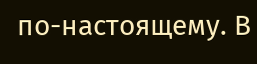по-настоящему. В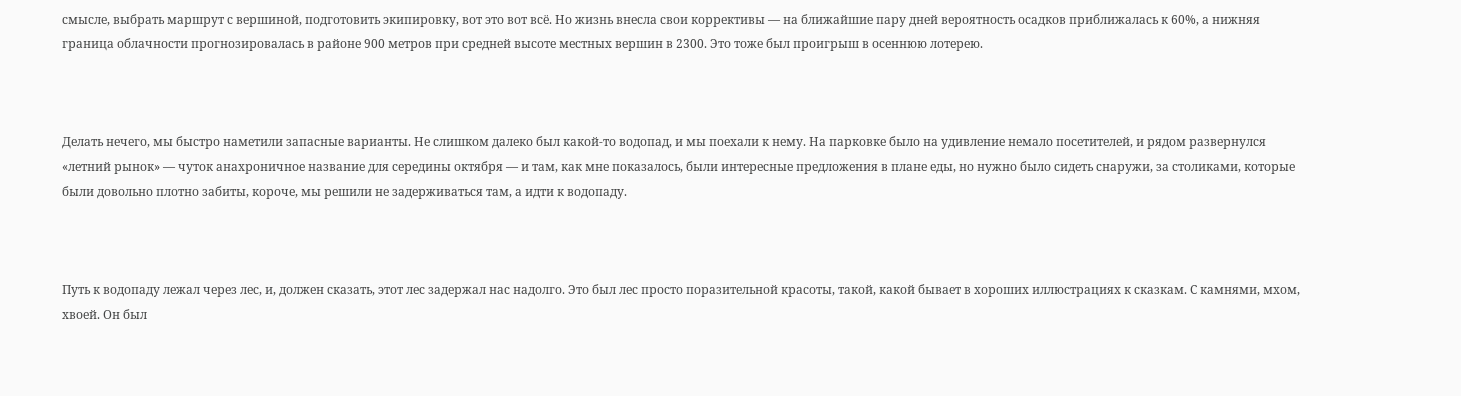смысле, выбрать маршрут с вершиной, подготовить экипировку, вот это вот всё. Но жизнь внесла свои коррективы — на ближайшие пару дней вероятность осадков приближалась к 60%, а нижняя граница облачности прогнозировалась в районе 900 метров при средней высоте местных вершин в 2300. Это тоже был проигрыш в осеннюю лотерею.



Делать нечего, мы быстро наметили запасные варианты. Не слишком далеко был какой-то водопад, и мы поехали к нему. На парковке было на удивление немало посетителей, и рядом развернулся «летний рынок» — чуток анахроничное название для середины октября — и там, как мне показалось, были интересные предложения в плане еды, но нужно было сидеть снаружи, за столиками, которые были довольно плотно забиты, короче, мы решили не задерживаться там, а идти к водопаду.



Путь к водопаду лежал через лес, и, должен сказать, этот лес задержал нас надолго. Это был лес просто поразительной красоты, такой, какой бывает в хороших иллюстрациях к сказкам. С камнями, мхом, хвоей. Он был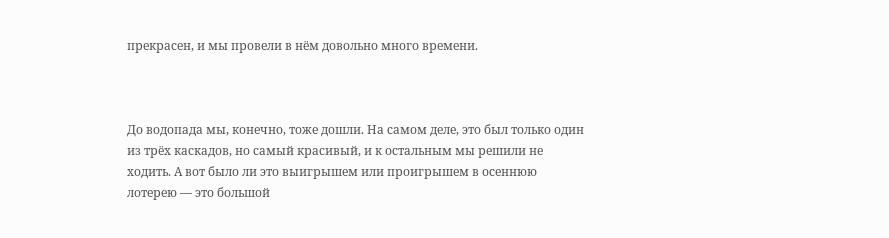прекрасен, и мы провели в нём довольно много времени.



До водопада мы, конечно, тоже дошли. На самом деле, это был только один из трёх каскадов, но самый красивый, и к остальным мы решили не ходить. А вот было ли это выигрышем или проигрышем в осеннюю лотерею — это большой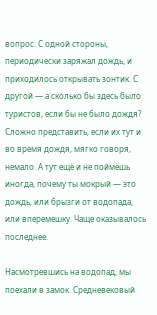вопрос. С одной стороны, периодически заряжал дождь, и приходилось открывать зонтик. С другой — а сколько бы здесь было туристов, если бы не было дождя? Сложно представить, если их тут и во время дождя, мягко говоря, немало. А тут ещё и не поймёшь иногда, почему ты мокрый — это дождь, или брызги от водопада, или вперемешку. Чаще оказывалось последнее.

Насмотревшись на водопад, мы поехали в замок. Средневековый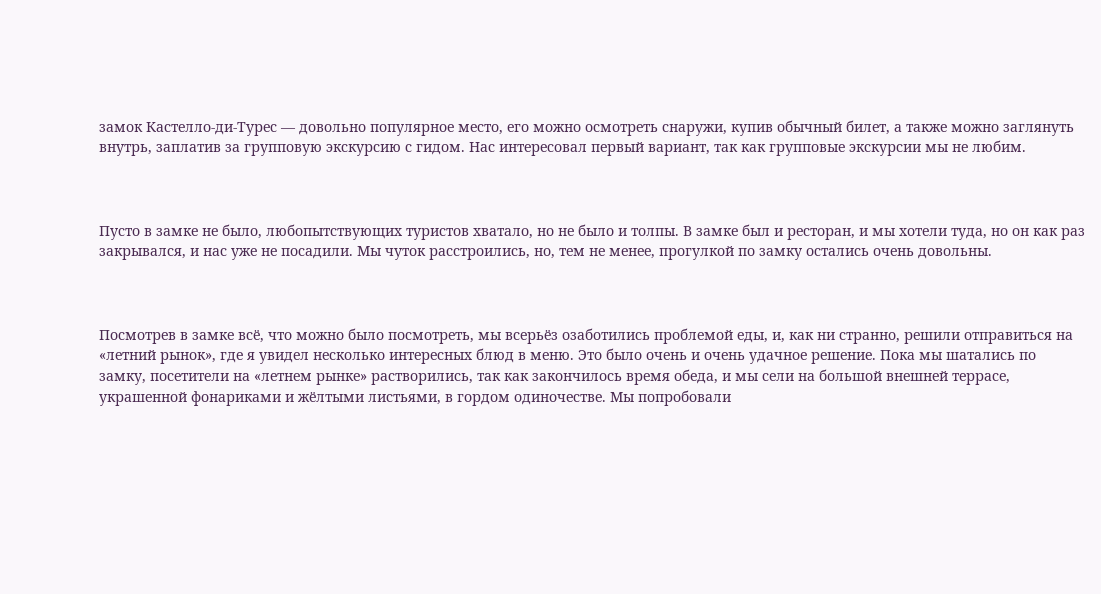замок Кастелло-ди-Турес — довольно популярное место, его можно осмотреть снаружи, купив обычный билет, а также можно заглянуть внутрь, заплатив за групповую экскурсию с гидом. Нас интересовал первый вариант, так как групповые экскурсии мы не любим.



Пусто в замке не было, любопытствующих туристов хватало, но не было и толпы. В замке был и ресторан, и мы хотели туда, но он как раз закрывался, и нас уже не посадили. Мы чуток расстроились, но, тем не менее, прогулкой по замку остались очень довольны.



Посмотрев в замке всё, что можно было посмотреть, мы всерьёз озаботились проблемой еды, и, как ни странно, решили отправиться на «летний рынок», где я увидел несколько интересных блюд в меню. Это было очень и очень удачное решение. Пока мы шатались по замку, посетители на «летнем рынке» растворились, так как закончилось время обеда, и мы сели на большой внешней террасе, украшенной фонариками и жёлтыми листьями, в гордом одиночестве. Мы попробовали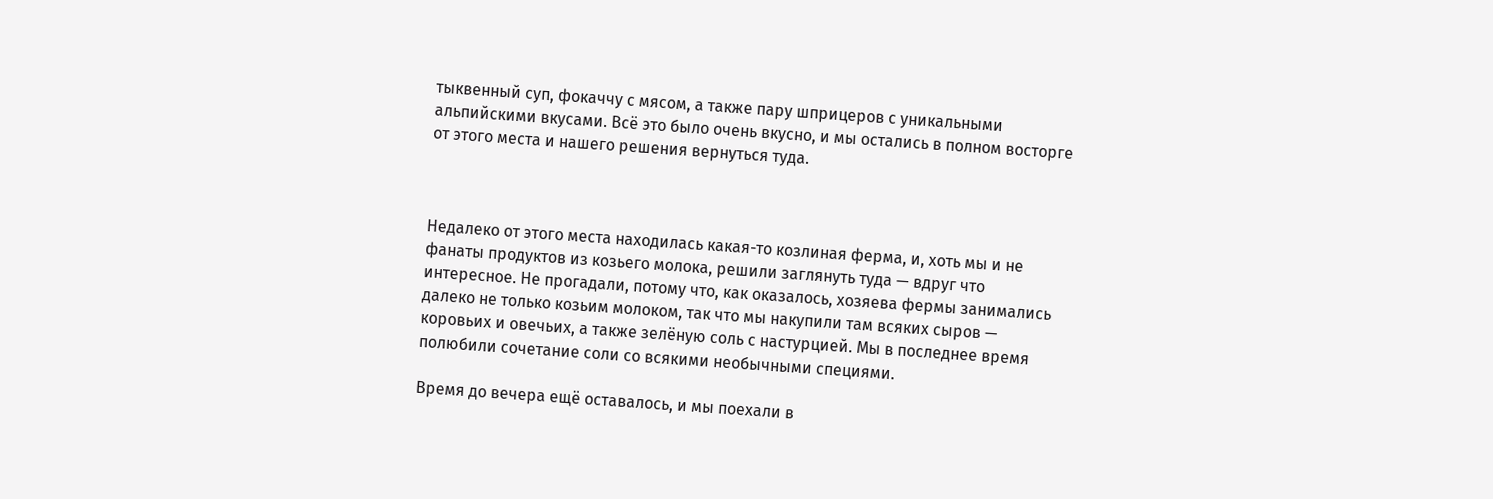тыквенный суп, фокаччу с мясом, а также пару шприцеров с уникальными альпийскими вкусами. Всё это было очень вкусно, и мы остались в полном восторге от этого места и нашего решения вернуться туда.



Недалеко от этого места находилась какая-то козлиная ферма, и, хоть мы и не фанаты продуктов из козьего молока, решили заглянуть туда — вдруг что интересное. Не прогадали, потому что, как оказалось, хозяева фермы занимались далеко не только козьим молоком, так что мы накупили там всяких сыров — коровьих и овечьих, а также зелёную соль с настурцией. Мы в последнее время полюбили сочетание соли со всякими необычными специями.

Время до вечера ещё оставалось, и мы поехали в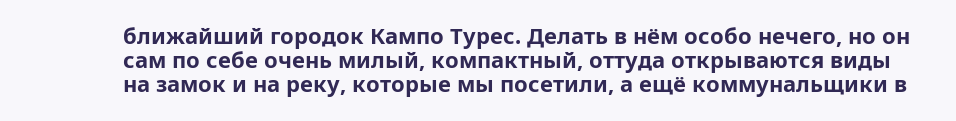ближайший городок Кампо Турес. Делать в нём особо нечего, но он сам по себе очень милый, компактный, оттуда открываются виды на замок и на реку, которые мы посетили, а ещё коммунальщики в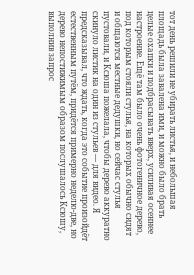тот день решили не убирать листья, и небольшая площадь была завалена ими, и можно было брать целые охапки и подбрасывать вверх, усиливая осеннее настроение. Ещё там было очень фотогеничное дерево, под которым стояли стулья, на которых обычно сидят и общаются местные дедушки, но сейчас стулья пустовали, и Ксюша пожелала, чтобы дерево аккуратно скинуло листик на один из стульев — для видео. Я предсказывал, что ждать, когда это событие произойдёт естественным путём, придётся примерно неделю-две, но дерево непостижимым образом послушалось Ксюшу,  выполнив запрос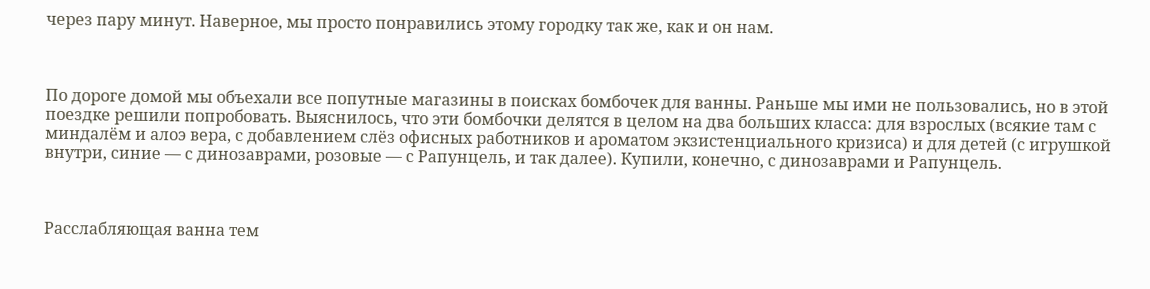через пару минут. Наверное, мы просто понравились этому городку так же, как и он нам.



По дороге домой мы объехали все попутные магазины в поисках бомбочек для ванны. Раньше мы ими не пользовались, но в этой поездке решили попробовать. Выяснилось, что эти бомбочки делятся в целом на два больших класса: для взрослых (всякие там с миндалём и алоэ вера, с добавлением слёз офисных работников и ароматом экзистенциального кризиса) и для детей (с игрушкой внутри, синие — с динозаврами, розовые — с Рапунцель, и так далее). Купили, конечно, с динозаврами и Рапунцель.



Расслабляющая ванна тем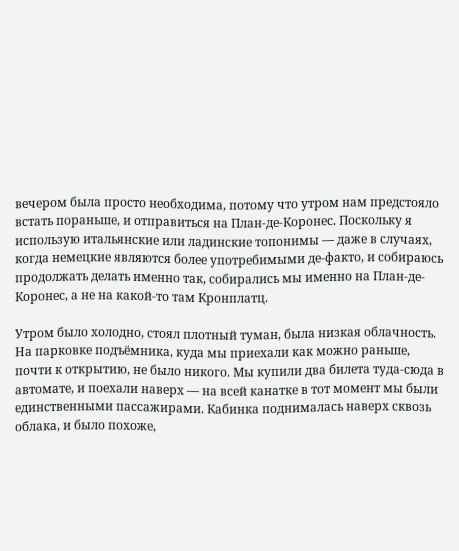вечером была просто необходима, потому что утром нам предстояло встать пораньше, и отправиться на План-де-Коронес. Поскольку я использую итальянские или ладинские топонимы — даже в случаях, когда немецкие являются более употребимыми де-факто, и собираюсь продолжать делать именно так, собирались мы именно на План-де-Коронес, а не на какой-то там Кронплатц.

Утром было холодно, стоял плотный туман, была низкая облачность. На парковке подъёмника, куда мы приехали как можно раньше, почти к открытию, не было никого. Мы купили два билета туда-сюда в автомате, и поехали наверх — на всей канатке в тот момент мы были единственными пассажирами. Кабинка поднималась наверх сквозь облака, и было похоже,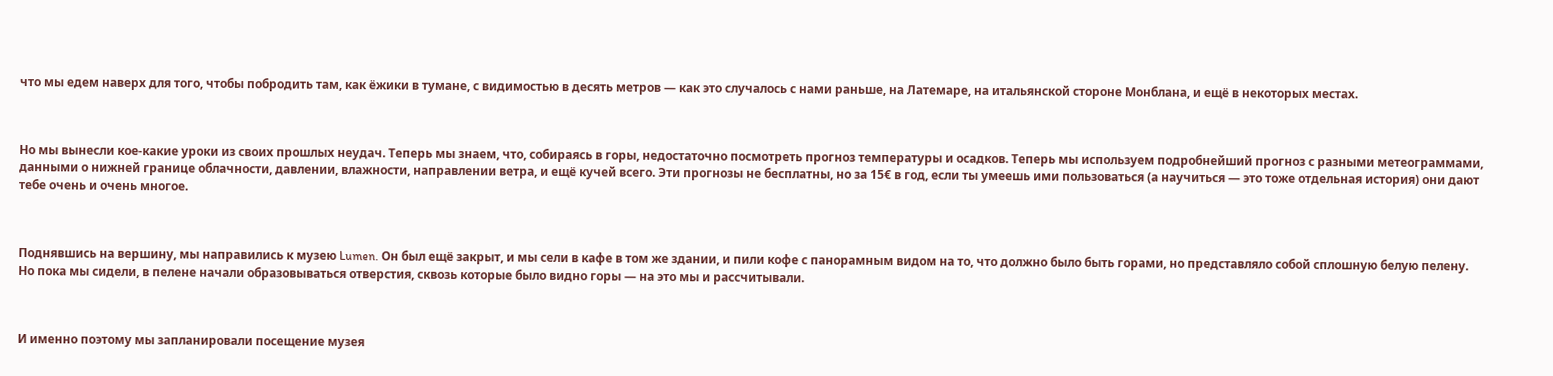что мы едем наверх для того, чтобы побродить там, как ёжики в тумане, с видимостью в десять метров — как это случалось с нами раньше, на Латемаре, на итальянской стороне Монблана, и ещё в некоторых местах.



Но мы вынесли кое-какие уроки из своих прошлых неудач. Теперь мы знаем, что, собираясь в горы, недостаточно посмотреть прогноз температуры и осадков. Теперь мы используем подробнейший прогноз с разными метеограммами, данными о нижней границе облачности, давлении, влажности, направлении ветра, и ещё кучей всего. Эти прогнозы не бесплатны, но за 15€ в год, если ты умеешь ими пользоваться (а научиться — это тоже отдельная история) они дают тебе очень и очень многое.



Поднявшись на вершину, мы направились к музею Lumen. Он был ещё закрыт, и мы сели в кафе в том же здании, и пили кофе с панорамным видом на то, что должно было быть горами, но представляло собой сплошную белую пелену. Но пока мы сидели, в пелене начали образовываться отверстия, сквозь которые было видно горы — на это мы и рассчитывали.



И именно поэтому мы запланировали посещение музея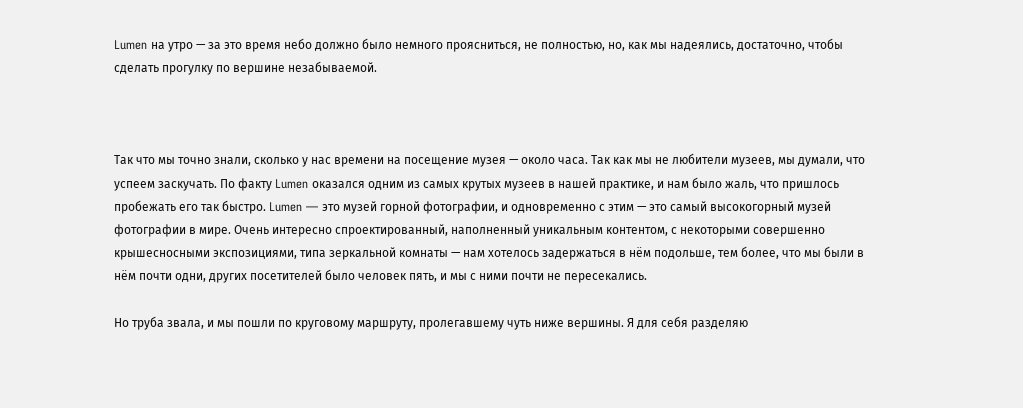Lumen на утро — за это время небо должно было немного проясниться, не полностью, но, как мы надеялись, достаточно, чтобы сделать прогулку по вершине незабываемой.



Так что мы точно знали, сколько у нас времени на посещение музея — около часа. Так как мы не любители музеев, мы думали, что успеем заскучать. По факту Lumen оказался одним из самых крутых музеев в нашей практике, и нам было жаль, что пришлось пробежать его так быстро. Lumen — это музей горной фотографии, и одновременно с этим — это самый высокогорный музей фотографии в мире. Очень интересно спроектированный, наполненный уникальным контентом, с некоторыми совершенно крышесносными экспозициями, типа зеркальной комнаты — нам хотелось задержаться в нём подольше, тем более, что мы были в нём почти одни, других посетителей было человек пять, и мы с ними почти не пересекались.

Но труба звала, и мы пошли по круговому маршруту, пролегавшему чуть ниже вершины. Я для себя разделяю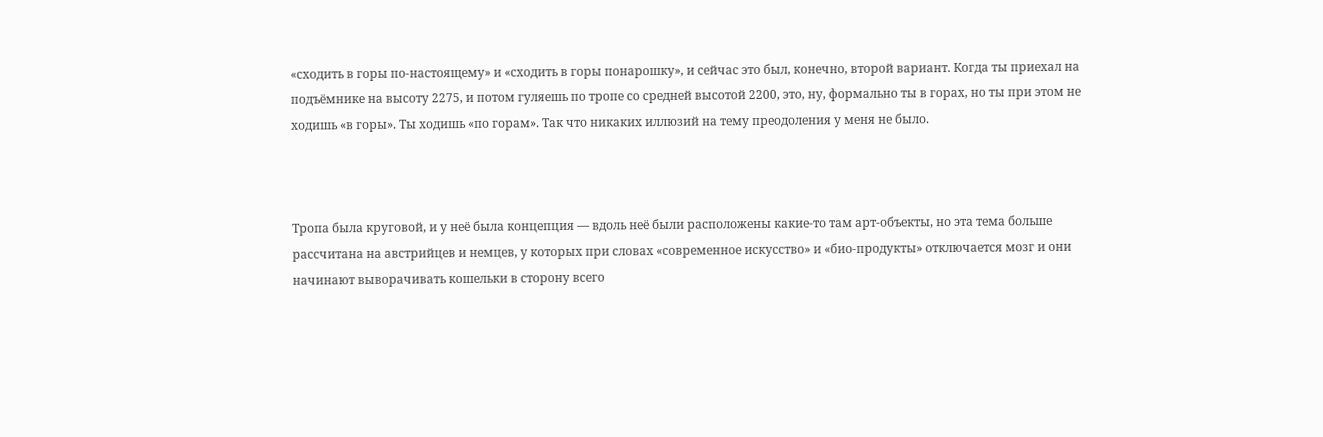«сходить в горы по-настоящему» и «сходить в горы понарошку», и сейчас это был, конечно, второй вариант. Когда ты приехал на подъёмнике на высоту 2275, и потом гуляешь по тропе со средней высотой 2200, это, ну, формально ты в горах, но ты при этом не ходишь «в горы». Ты ходишь «по горам». Так что никаких иллюзий на тему преодоления у меня не было.



Тропа была круговой, и у неё была концепция — вдоль неё были расположены какие-то там арт-объекты, но эта тема больше рассчитана на австрийцев и немцев, у которых при словах «современное искусство» и «био-продукты» отключается мозг и они начинают выворачивать кошельки в сторону всего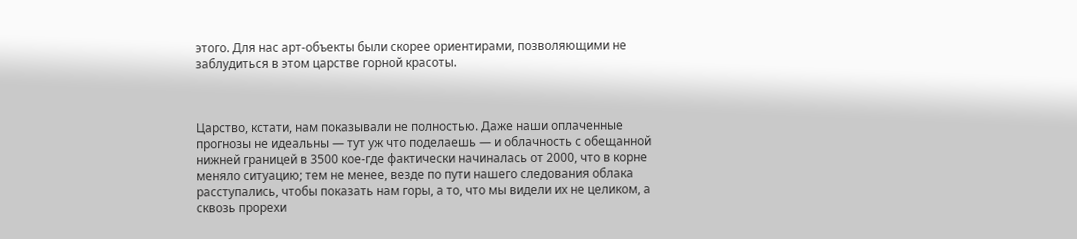этого. Для нас арт-объекты были скорее ориентирами, позволяющими не заблудиться в этом царстве горной красоты.



Царство, кстати, нам показывали не полностью. Даже наши оплаченные прогнозы не идеальны — тут уж что поделаешь — и облачность с обещанной нижней границей в 3500 кое-где фактически начиналась от 2000, что в корне меняло ситуацию; тем не менее, везде по пути нашего следования облака расступались, чтобы показать нам горы, а то, что мы видели их не целиком, а сквозь прорехи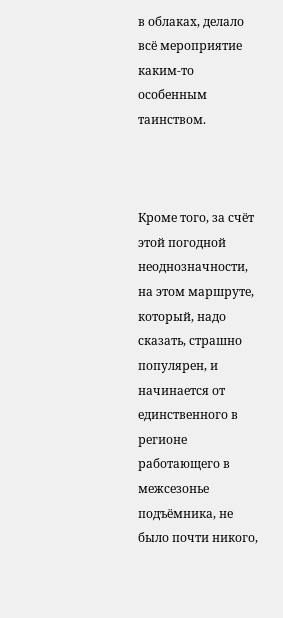в облаках, делало всё мероприятие каким-то особенным таинством.



Кроме того, за счёт этой погодной неоднозначности, на этом маршруте, который, надо сказать, страшно популярен, и начинается от единственного в регионе работающего в межсезонье подъёмника, не было почти никого,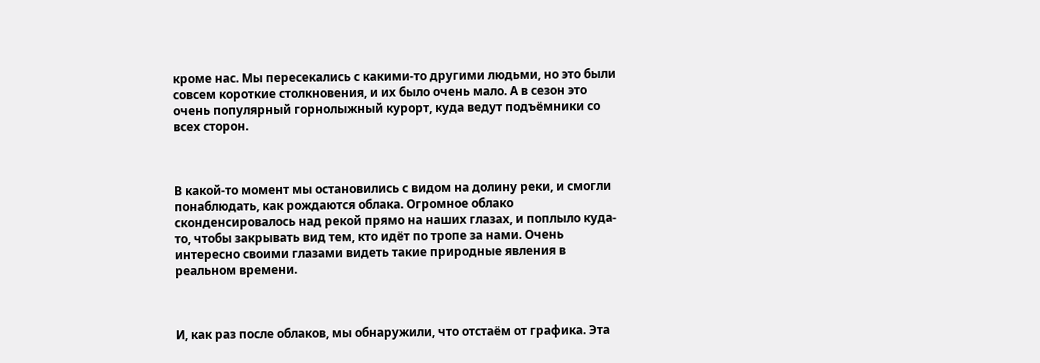кроме нас. Мы пересекались с какими-то другими людьми, но это были совсем короткие столкновения, и их было очень мало. А в сезон это очень популярный горнолыжный курорт, куда ведут подъёмники со всех сторон.



В какой-то момент мы остановились с видом на долину реки, и смогли понаблюдать, как рождаются облака. Огромное облако сконденсировалось над рекой прямо на наших глазах, и поплыло куда-то, чтобы закрывать вид тем, кто идёт по тропе за нами. Очень интересно своими глазами видеть такие природные явления в реальном времени.



И, как раз после облаков, мы обнаружили, что отстаём от графика. Эта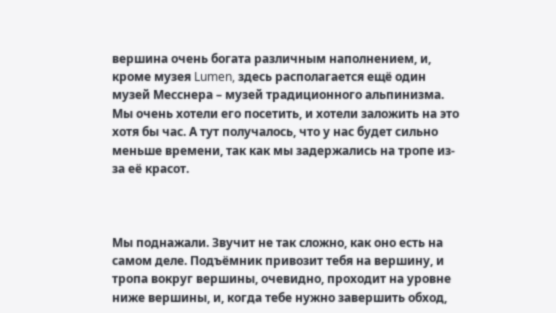вершина очень богата различным наполнением, и, кроме музея Lumen, здесь располагается ещё один музей Месснера – музей традиционного альпинизма. Мы очень хотели его посетить, и хотели заложить на это хотя бы час. А тут получалось, что у нас будет сильно меньше времени, так как мы задержались на тропе из-за её красот.



Мы поднажали. Звучит не так сложно, как оно есть на самом деле. Подъёмник привозит тебя на вершину, и тропа вокруг вершины, очевидно, проходит на уровне ниже вершины, и, когда тебе нужно завершить обход,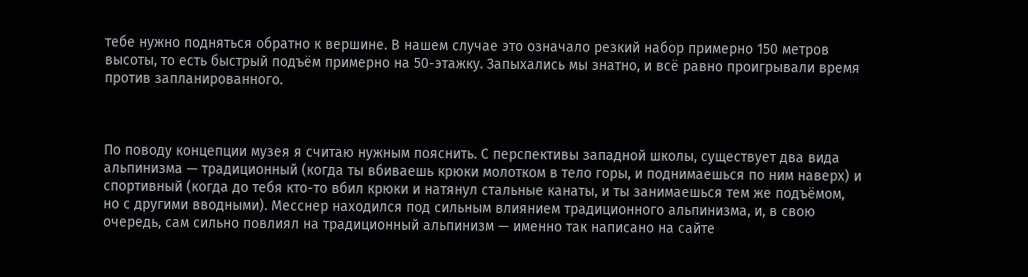тебе нужно подняться обратно к вершине. В нашем случае это означало резкий набор примерно 150 метров высоты, то есть быстрый подъём примерно на 50-этажку. Запыхались мы знатно, и всё равно проигрывали время против запланированного.



По поводу концепции музея я считаю нужным пояснить. С перспективы западной школы, существует два вида альпинизма — традиционный (когда ты вбиваешь крюки молотком в тело горы, и поднимаешься по ним наверх) и спортивный (когда до тебя кто-то вбил крюки и натянул стальные канаты, и ты занимаешься тем же подъёмом, но с другими вводными). Месснер находился под сильным влиянием традиционного альпинизма, и, в свою очередь, сам сильно повлиял на традиционный альпинизм — именно так написано на сайте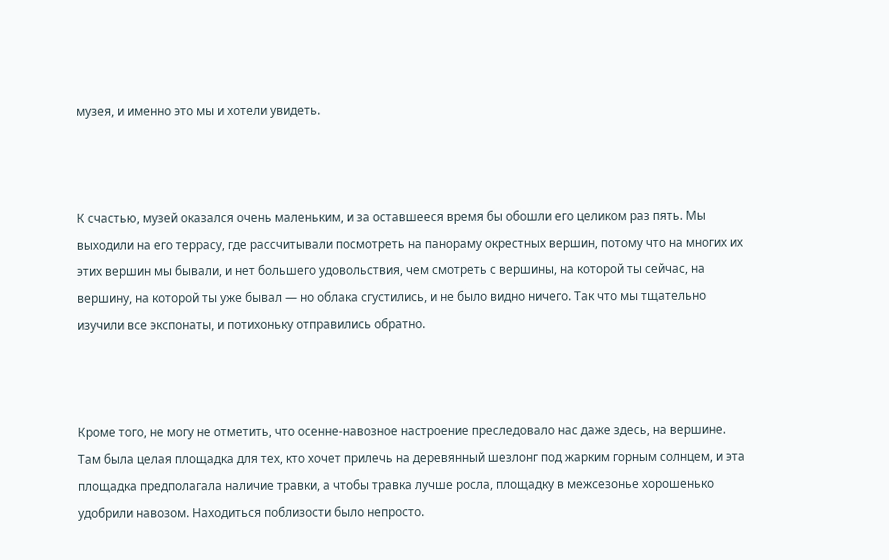музея, и именно это мы и хотели увидеть.



К счастью, музей оказался очень маленьким, и за оставшееся время бы обошли его целиком раз пять. Мы выходили на его террасу, где рассчитывали посмотреть на панораму окрестных вершин, потому что на многих их этих вершин мы бывали, и нет большего удовольствия, чем смотреть с вершины, на которой ты сейчас, на вершину, на которой ты уже бывал — но облака сгустились, и не было видно ничего. Так что мы тщательно изучили все экспонаты, и потихоньку отправились обратно.



Кроме того, не могу не отметить, что осенне-навозное настроение преследовало нас даже здесь, на вершине. Там была целая площадка для тех, кто хочет прилечь на деревянный шезлонг под жарким горным солнцем, и эта площадка предполагала наличие травки, а чтобы травка лучше росла, площадку в межсезонье хорошенько удобрили навозом. Находиться поблизости было непросто.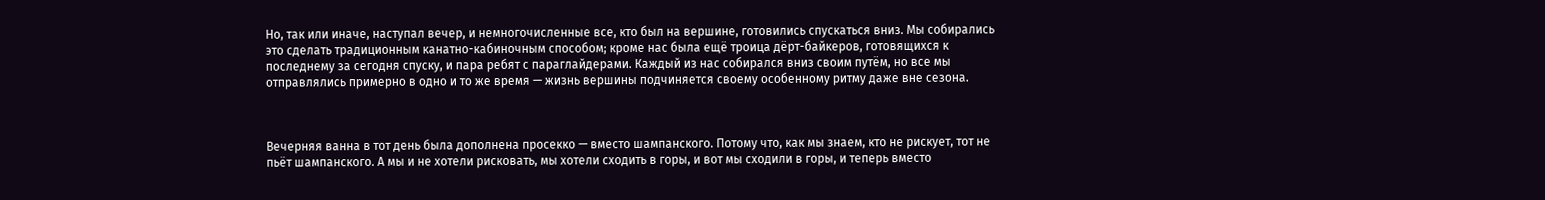Но, так или иначе, наступал вечер, и немногочисленные все, кто был на вершине, готовились спускаться вниз. Мы собирались это сделать традиционным канатно-кабиночным способом; кроме нас была ещё троица дёрт-байкеров, готовящихся к последнему за сегодня спуску, и пара ребят с параглайдерами. Каждый из нас собирался вниз своим путём, но все мы отправлялись примерно в одно и то же время — жизнь вершины подчиняется своему особенному ритму даже вне сезона.



Вечерняя ванна в тот день была дополнена просекко — вместо шампанского. Потому что, как мы знаем, кто не рискует, тот не пьёт шампанского. А мы и не хотели рисковать, мы хотели сходить в горы, и вот мы сходили в горы, и теперь вместо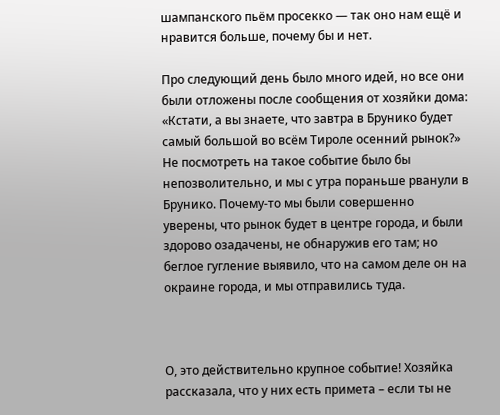шампанского пьём просекко — так оно нам ещё и нравится больше, почему бы и нет.

Про следующий день было много идей, но все они были отложены после сообщения от хозяйки дома: «Кстати, а вы знаете, что завтра в Брунико будет самый большой во всём Тироле осенний рынок?» Не посмотреть на такое событие было бы непозволительно, и мы с утра пораньше рванули в Брунико. Почему-то мы были совершенно уверены, что рынок будет в центре города, и были здорово озадачены, не обнаружив его там; но беглое гугление выявило, что на самом деле он на окраине города, и мы отправились туда.



О, это действительно крупное событие! Хозяйка рассказала, что у них есть примета – если ты не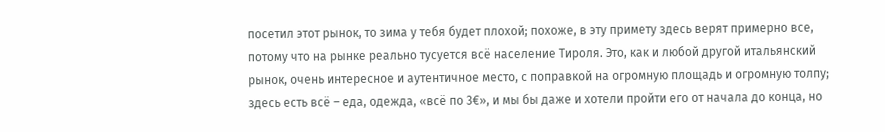посетил этот рынок, то зима у тебя будет плохой; похоже, в эту примету здесь верят примерно все, потому что на рынке реально тусуется всё население Тироля. Это, как и любой другой итальянский рынок, очень интересное и аутентичное место, с поправкой на огромную площадь и огромную толпу; здесь есть всё – еда, одежда, «всё по 3€», и мы бы даже и хотели пройти его от начала до конца, но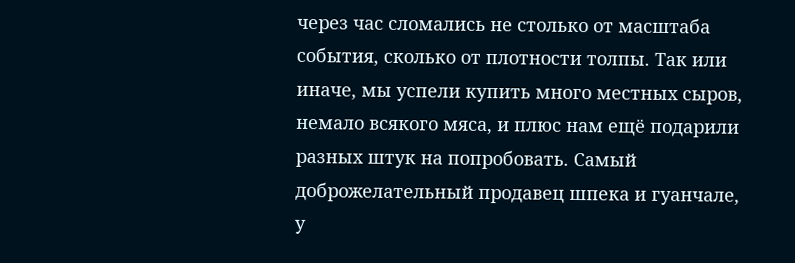через час сломались не столько от масштаба события, сколько от плотности толпы. Так или иначе, мы успели купить много местных сыров, немало всякого мяса, и плюс нам ещё подарили разных штук на попробовать. Самый доброжелательный продавец шпека и гуанчале, у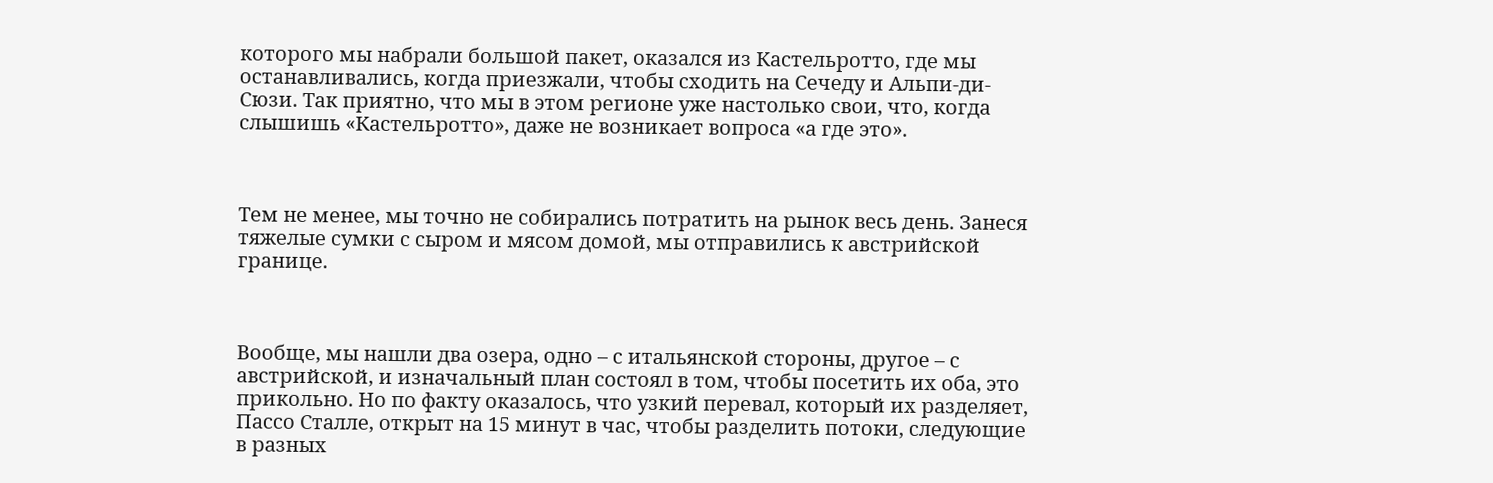которого мы набрали большой пакет, оказался из Кастельротто, где мы останавливались, когда приезжали, чтобы сходить на Сечеду и Альпи-ди-Сюзи. Так приятно, что мы в этом регионе уже настолько свои, что, когда слышишь «Кастельротто», даже не возникает вопроса «а где это».



Тем не менее, мы точно не собирались потратить на рынок весь день. Занеся тяжелые сумки с сыром и мясом домой, мы отправились к австрийской границе.



Вообще, мы нашли два озера, одно – с итальянской стороны, другое – с австрийской, и изначальный план состоял в том, чтобы посетить их оба, это прикольно. Но по факту оказалось, что узкий перевал, который их разделяет, Пассо Сталле, открыт на 15 минут в час, чтобы разделить потоки, следующие в разных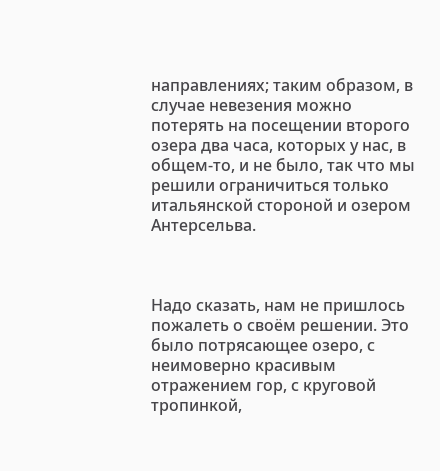направлениях; таким образом, в случае невезения можно потерять на посещении второго озера два часа, которых у нас, в общем-то, и не было, так что мы решили ограничиться только итальянской стороной и озером Антерсельва.



Надо сказать, нам не пришлось пожалеть о своём решении. Это было потрясающее озеро, с неимоверно красивым отражением гор, с круговой тропинкой,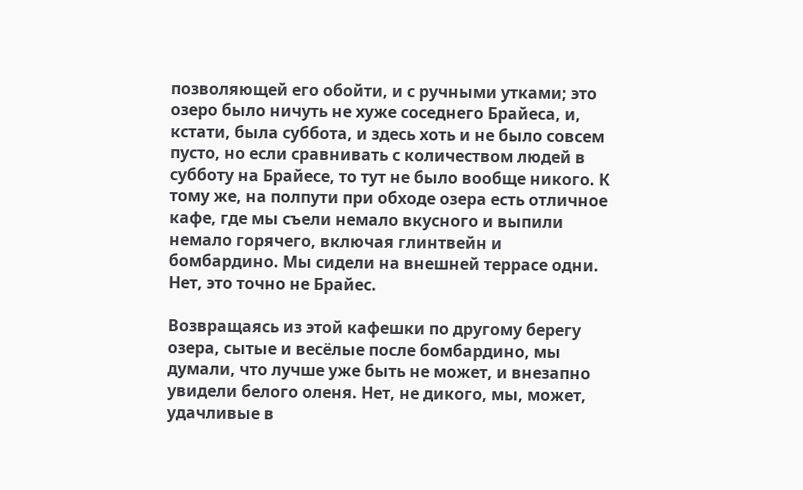позволяющей его обойти, и с ручными утками; это озеро было ничуть не хуже соседнего Брайеса, и, кстати, была суббота, и здесь хоть и не было совсем пусто, но если сравнивать с количеством людей в субботу на Брайесе, то тут не было вообще никого. К тому же, на полпути при обходе озера есть отличное кафе, где мы съели немало вкусного и выпили немало горячего, включая глинтвейн и бомбардино. Мы сидели на внешней террасе одни. Нет, это точно не Брайес.

Возвращаясь из этой кафешки по другому берегу озера, сытые и весёлые после бомбардино, мы думали, что лучше уже быть не может, и внезапно увидели белого оленя. Нет, не дикого, мы, может, удачливые в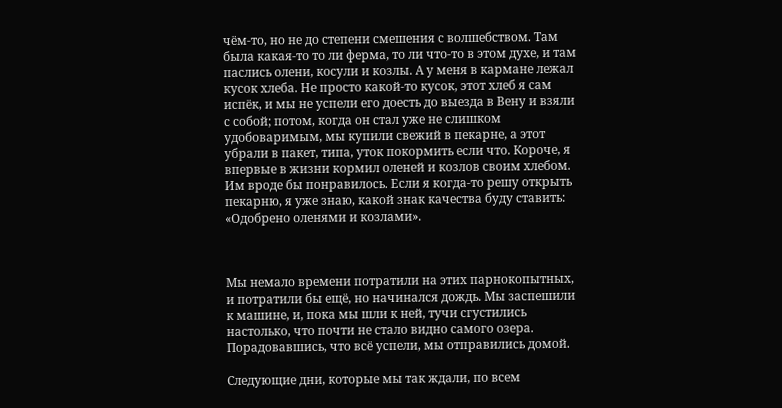чём-то, но не до степени смешения с волшебством. Там была какая-то то ли ферма, то ли что-то в этом духе, и там паслись олени, косули и козлы. А у меня в кармане лежал кусок хлеба. Не просто какой-то кусок, этот хлеб я сам испёк, и мы не успели его доесть до выезда в Вену и взяли с собой; потом, когда он стал уже не слишком удобоваримым, мы купили свежий в пекарне, а этот убрали в пакет, типа, уток покормить если что. Короче, я впервые в жизни кормил оленей и козлов своим хлебом. Им вроде бы понравилось. Если я когда-то решу открыть пекарню, я уже знаю, какой знак качества буду ставить: «Одобрено оленями и козлами».



Мы немало времени потратили на этих парнокопытных, и потратили бы ещё, но начинался дождь. Мы заспешили к машине, и, пока мы шли к ней, тучи сгустились настолько, что почти не стало видно самого озера. Порадовавшись, что всё успели, мы отправились домой.

Следующие дни, которые мы так ждали, по всем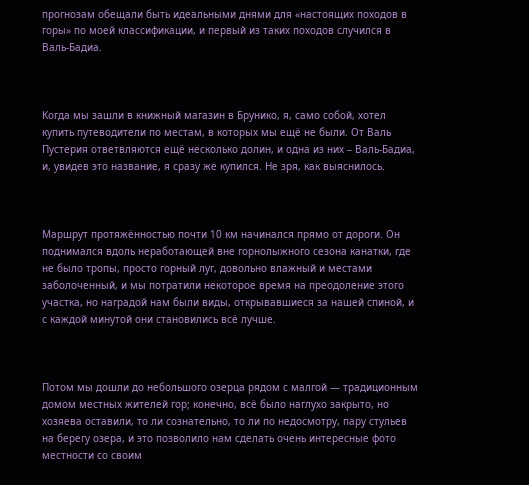прогнозам обещали быть идеальными днями для «настоящих походов в горы» по моей классификации, и первый из таких походов случился в Валь-Бадиа.



Когда мы зашли в книжный магазин в Брунико, я, само собой, хотел купить путеводители по местам, в которых мы ещё не были. От Валь Пустерия ответвляются ещё несколько долин, и одна из них – Валь-Бадиа, и, увидев это название, я сразу же купился. Не зря, как выяснилось.



Маршрут протяжённостью почти 10 км начинался прямо от дороги. Он поднимался вдоль неработающей вне горнолыжного сезона канатки, где не было тропы, просто горный луг, довольно влажный и местами заболоченный, и мы потратили некоторое время на преодоление этого участка, но наградой нам были виды, открывавшиеся за нашей спиной, и с каждой минутой они становились всё лучше.



Потом мы дошли до небольшого озерца рядом с малгой — традиционным домом местных жителей гор; конечно, всё было наглухо закрыто, но хозяева оставили, то ли сознательно, то ли по недосмотру, пару стульев на берегу озера, и это позволило нам сделать очень интересные фото местности со своим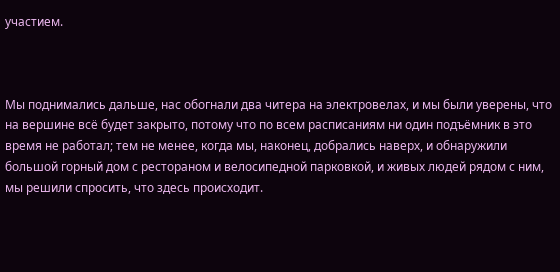участием.



Мы поднимались дальше, нас обогнали два читера на электровелах, и мы были уверены, что на вершине всё будет закрыто, потому что по всем расписаниям ни один подъёмник в это время не работал; тем не менее, когда мы, наконец, добрались наверх, и обнаружили большой горный дом с рестораном и велосипедной парковкой, и живых людей рядом с ним, мы решили спросить, что здесь происходит.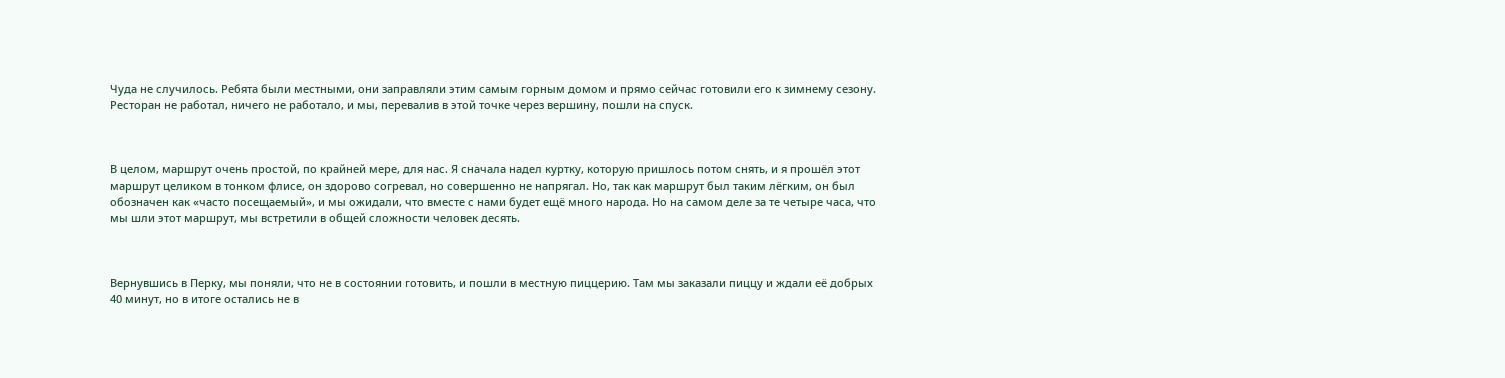Чуда не случилось. Ребята были местными, они заправляли этим самым горным домом и прямо сейчас готовили его к зимнему сезону. Ресторан не работал, ничего не работало, и мы, перевалив в этой точке через вершину, пошли на спуск.



В целом, маршрут очень простой, по крайней мере, для нас. Я сначала надел куртку, которую пришлось потом снять, и я прошёл этот маршрут целиком в тонком флисе, он здорово согревал, но совершенно не напрягал. Но, так как маршрут был таким лёгким, он был обозначен как «часто посещаемый», и мы ожидали, что вместе с нами будет ещё много народа. Но на самом деле за те четыре часа, что мы шли этот маршрут, мы встретили в общей сложности человек десять.



Вернувшись в Перку, мы поняли, что не в состоянии готовить, и пошли в местную пиццерию. Там мы заказали пиццу и ждали её добрых 40 минут, но в итоге остались не в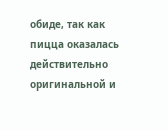обиде, так как пицца оказалась действительно оригинальной и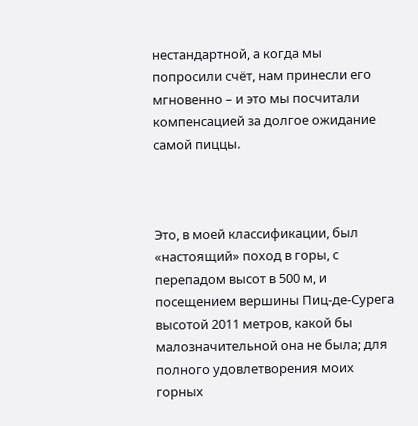нестандартной, а когда мы попросили счёт, нам принесли его мгновенно – и это мы посчитали компенсацией за долгое ожидание самой пиццы.



Это, в моей классификации, был «настоящий» поход в горы, с перепадом высот в 500 м, и посещением вершины Пиц-де-Сурега высотой 2011 метров, какой бы малозначительной она не была; для полного удовлетворения моих горных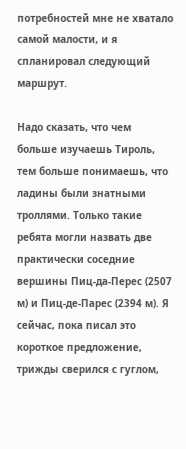потребностей мне не хватало самой малости, и я спланировал следующий маршрут.

Надо сказать, что чем больше изучаешь Тироль, тем больше понимаешь, что ладины были знатными троллями. Только такие ребята могли назвать две практически соседние вершины Пиц-да-Перес (2507 м) и Пиц-де-Парес (2394 м). Я сейчас, пока писал это короткое предложение, трижды сверился с гуглом,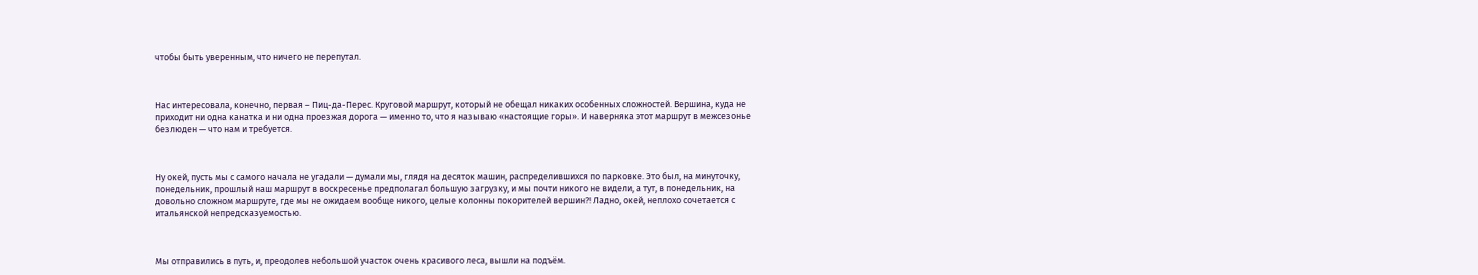чтобы быть уверенным, что ничего не перепутал.



Нас интересовала, конечно, первая – Пиц-да-Перес. Круговой маршрут, который не обещал никаких особенных сложностей. Вершина, куда не приходит ни одна канатка и ни одна проезжая дорога — именно то, что я называю «настоящие горы». И наверняка этот маршрут в межсезонье безлюден — что нам и требуется.



Ну окей, пусть мы с самого начала не угадали — думали мы, глядя на десяток машин, распределившихся по парковке. Это был, на минуточку, понедельник, прошлый наш маршрут в воскресенье предполагал большую загрузку, и мы почти никого не видели, а тут, в понедельник, на довольно сложном маршруте, где мы не ожидаем вообще никого, целые колонны покорителей вершин?! Ладно, окей, неплохо сочетается с итальянской непредсказуемостью.



Мы отправились в путь, и, преодолев небольшой участок очень красивого леса, вышли на подъём.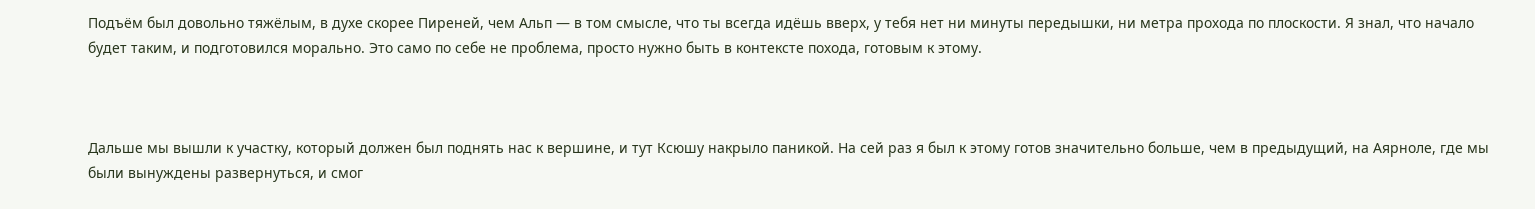Подъём был довольно тяжёлым, в духе скорее Пиреней, чем Альп — в том смысле, что ты всегда идёшь вверх, у тебя нет ни минуты передышки, ни метра прохода по плоскости. Я знал, что начало будет таким, и подготовился морально. Это само по себе не проблема, просто нужно быть в контексте похода, готовым к этому.



Дальше мы вышли к участку, который должен был поднять нас к вершине, и тут Ксюшу накрыло паникой. На сей раз я был к этому готов значительно больше, чем в предыдущий, на Аярноле, где мы были вынуждены развернуться, и смог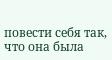повести себя так, что она была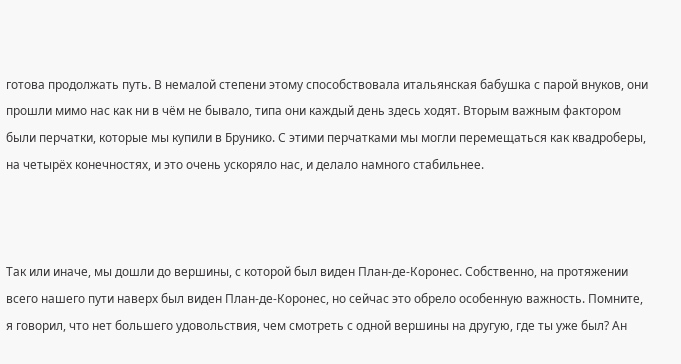готова продолжать путь. В немалой степени этому способствовала итальянская бабушка с парой внуков, они прошли мимо нас как ни в чём не бывало, типа они каждый день здесь ходят. Вторым важным фактором были перчатки, которые мы купили в Брунико. С этими перчатками мы могли перемещаться как квадроберы, на четырёх конечностях, и это очень ускоряло нас, и делало намного стабильнее.



Так или иначе, мы дошли до вершины, с которой был виден План-де-Коронес. Собственно, на протяжении всего нашего пути наверх был виден План-де-Коронес, но сейчас это обрело особенную важность. Помните, я говорил, что нет большего удовольствия, чем смотреть с одной вершины на другую, где ты уже был? Ан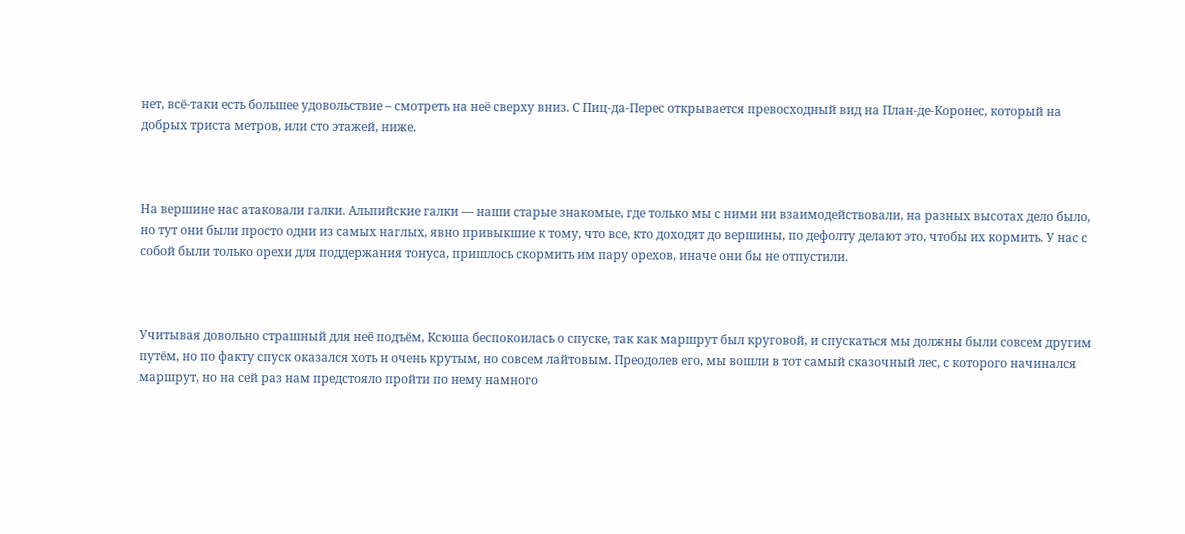нет, всё-таки есть большее удовольствие – смотреть на неё сверху вниз. С Пиц-да-Перес открывается превосходный вид на План-де-Коронес, который на добрых триста метров, или сто этажей, ниже.



На вершине нас атаковали галки. Альпийские галки — наши старые знакомые, где только мы с ними ни взаимодействовали, на разных высотах дело было, но тут они были просто одни из самых наглых, явно привыкшие к тому, что все, кто доходят до вершины, по дефолту делают это, чтобы их кормить. У нас с собой были только орехи для поддержания тонуса, пришлось скормить им пару орехов, иначе они бы не отпустили.



Учитывая довольно страшный для неё подъём, Ксюша беспокоилась о спуске, так как маршрут был круговой, и спускаться мы должны были совсем другим путём, но по факту спуск оказался хоть и очень крутым, но совсем лайтовым. Преодолев его, мы вошли в тот самый сказочный лес, с которого начинался маршрут, но на сей раз нам предстояло пройти по нему намного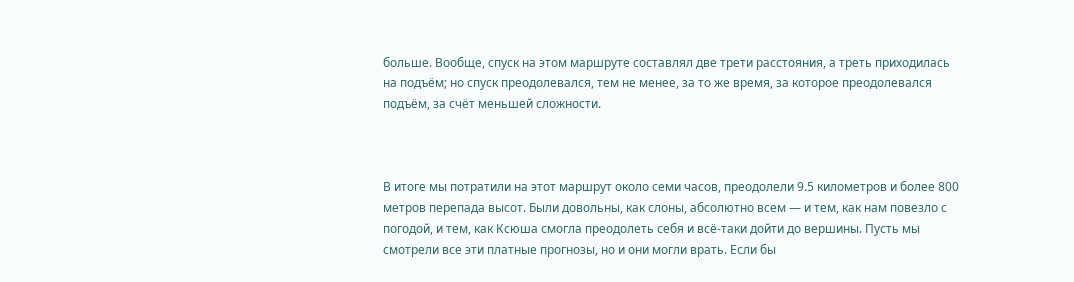больше. Вообще, спуск на этом маршруте составлял две трети расстояния, а треть приходилась на подъём; но спуск преодолевался, тем не менее, за то же время, за которое преодолевался подъём, за счёт меньшей сложности.



В итоге мы потратили на этот маршрут около семи часов, преодолели 9.5 километров и более 800 метров перепада высот. Были довольны, как слоны, абсолютно всем — и тем, как нам повезло с погодой, и тем, как Ксюша смогла преодолеть себя и всё-таки дойти до вершины. Пусть мы смотрели все эти платные прогнозы, но и они могли врать. Если бы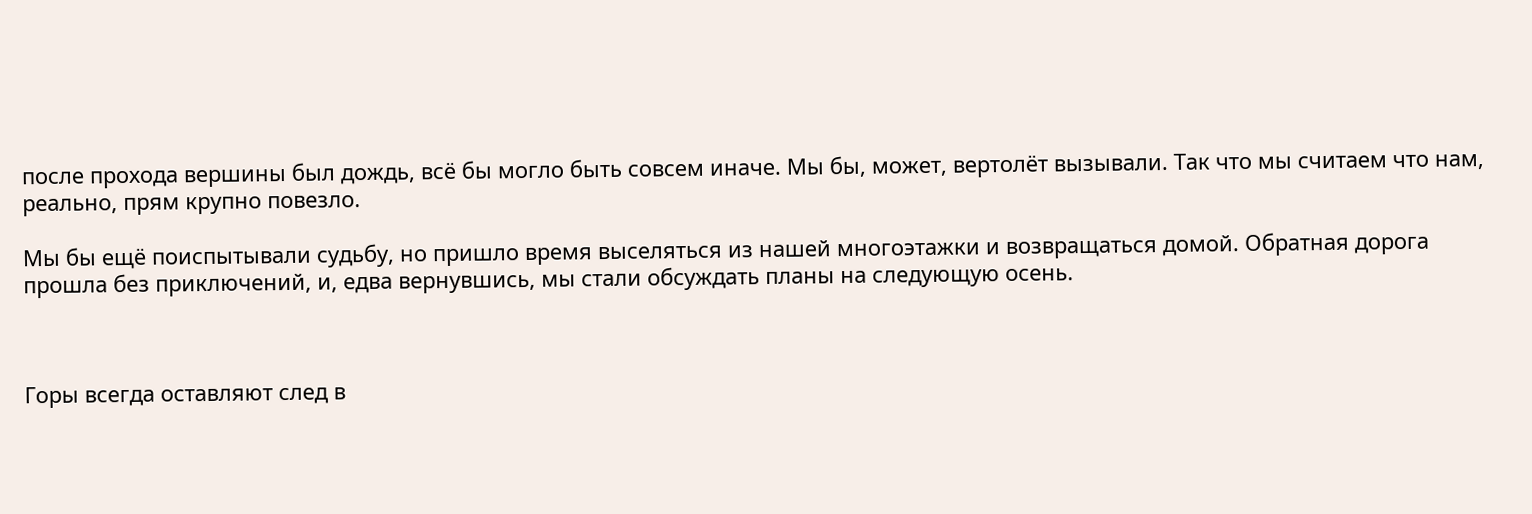после прохода вершины был дождь, всё бы могло быть совсем иначе. Мы бы, может, вертолёт вызывали. Так что мы считаем что нам, реально, прям крупно повезло.

Мы бы ещё поиспытывали судьбу, но пришло время выселяться из нашей многоэтажки и возвращаться домой. Обратная дорога прошла без приключений, и, едва вернувшись, мы стали обсуждать планы на следующую осень.



Горы всегда оставляют след в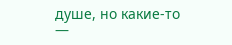душе, но какие-то —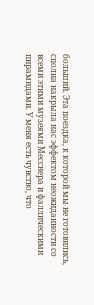больший. Эта поездка, к которой мы не готовились, сполна накрыла нас эффектом неожиданности со всеми этими музеями Месснера и фаллическими пирамидами. У меня есть чувство, что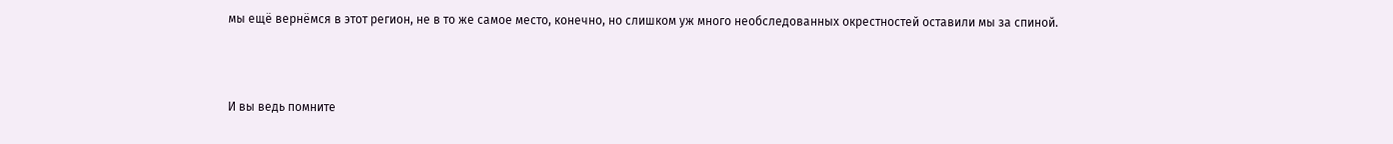мы ещё вернёмся в этот регион, не в то же самое место, конечно, но слишком уж много необследованных окрестностей оставили мы за спиной.



И вы ведь помните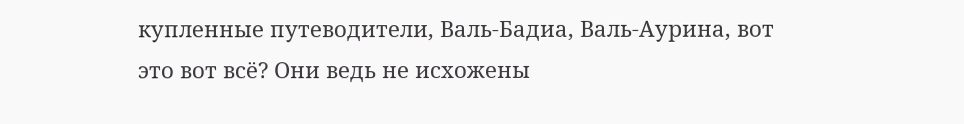купленные путеводители, Валь-Бадиа, Валь-Аурина, вот это вот всё? Они ведь не исхожены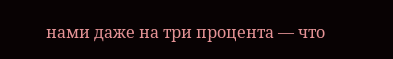нами даже на три процента — что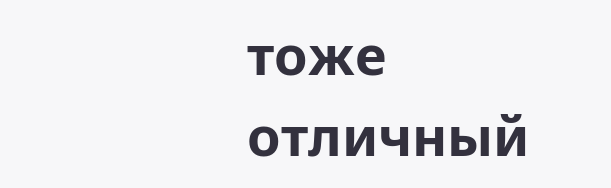тоже отличный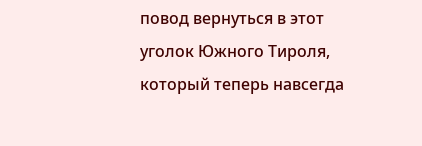повод вернуться в этот уголок Южного Тироля, который теперь навсегда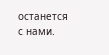останется с нами.